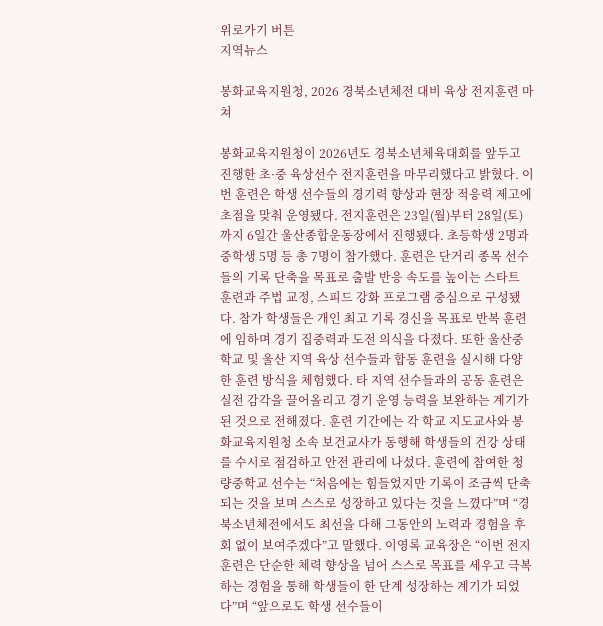위로가기 버튼
지역뉴스

봉화교육지원청, 2026 경북소년체전 대비 육상 전지훈련 마쳐

봉화교육지원청이 2026년도 경북소년체육대회를 앞두고 진행한 초·중 육상선수 전지훈련을 마무리했다고 밝혔다. 이번 훈련은 학생 선수들의 경기력 향상과 현장 적응력 제고에 초점을 맞춰 운영됐다. 전지훈련은 23일(월)부터 28일(토)까지 6일간 울산종합운동장에서 진행됐다. 초등학생 2명과 중학생 5명 등 총 7명이 참가했다. 훈련은 단거리 종목 선수들의 기록 단축을 목표로 출발 반응 속도를 높이는 스타트 훈련과 주법 교정, 스피드 강화 프로그램 중심으로 구성됐다. 참가 학생들은 개인 최고 기록 경신을 목표로 반복 훈련에 임하며 경기 집중력과 도전 의식을 다졌다. 또한 울산중학교 및 울산 지역 육상 선수들과 합동 훈련을 실시해 다양한 훈련 방식을 체험했다. 타 지역 선수들과의 공동 훈련은 실전 감각을 끌어올리고 경기 운영 능력을 보완하는 계기가 된 것으로 전해졌다. 훈련 기간에는 각 학교 지도교사와 봉화교육지원청 소속 보건교사가 동행해 학생들의 건강 상태를 수시로 점검하고 안전 관리에 나섰다. 훈련에 참여한 청량중학교 선수는 “처음에는 힘들었지만 기록이 조금씩 단축되는 것을 보며 스스로 성장하고 있다는 것을 느꼈다”며 “경북소년체전에서도 최선을 다해 그동안의 노력과 경험을 후회 없이 보여주겠다”고 말했다. 이영록 교육장은 “이번 전지훈련은 단순한 체력 향상을 넘어 스스로 목표를 세우고 극복하는 경험을 통해 학생들이 한 단계 성장하는 계기가 되었다”며 “앞으로도 학생 선수들이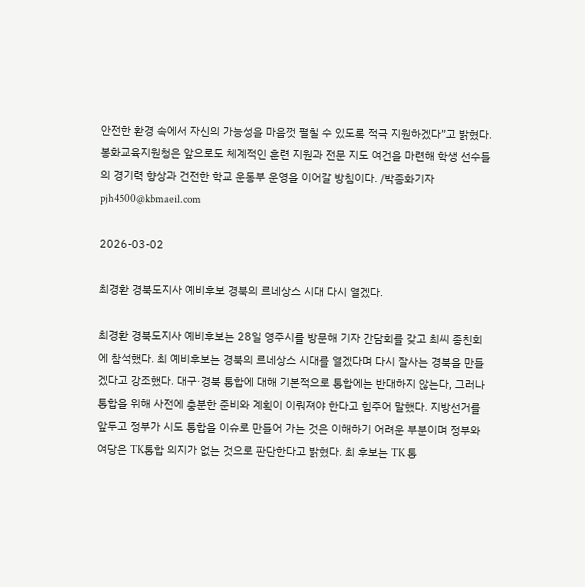안전한 환경 속에서 자신의 가능성을 마음껏 펼칠 수 있도록 적극 지원하겠다”고 밝혔다. 봉화교육지원청은 앞으로도 체계적인 훈련 지원과 전문 지도 여건을 마련해 학생 선수들의 경기력 향상과 건전한 학교 운동부 운영을 이어갈 방침이다. /박종화기자 pjh4500@kbmaeil.com

2026-03-02

최경환 경북도지사 예비후보 경북의 르네상스 시대 다시 열겠다.

최경환 경북도지사 예비후보는 28일 영주시를 방문해 기자 간담회를 갖고 최씨 종친회에 참석했다. 최 예비후보는 경북의 르네상스 시대를 열겠다며 다시 잘사는 경북을 만들겠다고 강조했다. 대구·경북 통합에 대해 기본적으로 통합에는 반대하지 않는다, 그러나 통합을 위해 사전에 충분한 준비와 계획이 이뤄져야 한다고 힘주어 말했다. 지방선거를 앞두고 정부가 시도 통합을 이슈로 만들어 가는 것은 이해하기 어려운 부분이며 정부와 여당은 TK통합 의지가 없는 것으로 판단한다고 밝혔다. 최 후보는 TK 통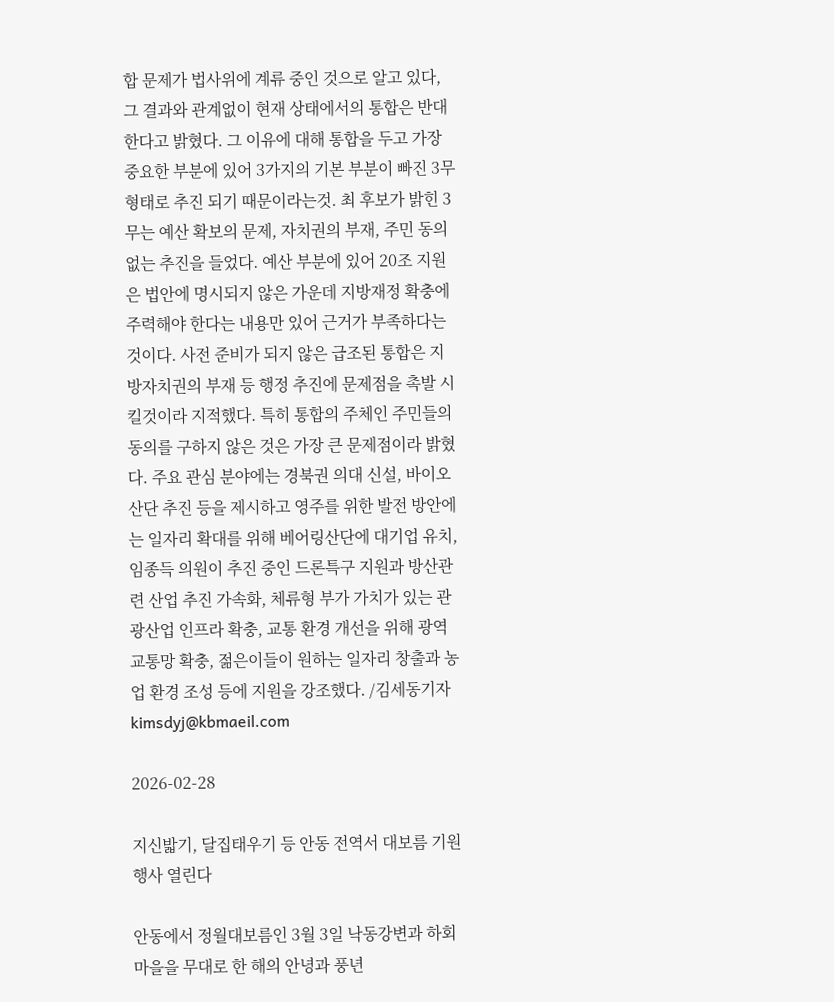합 문제가 법사위에 계류 중인 것으로 알고 있다, 그 결과와 관계없이 현재 상태에서의 통합은 반대한다고 밝혔다. 그 이유에 대해 통합을 두고 가장 중요한 부분에 있어 3가지의 기본 부분이 빠진 3무 형태로 추진 되기 때문이라는것. 최 후보가 밝힌 3무는 예산 확보의 문제, 자치권의 부재, 주민 동의 없는 추진을 들었다. 예산 부분에 있어 20조 지원은 법안에 명시되지 않은 가운데 지방재정 확충에 주력해야 한다는 내용만 있어 근거가 부족하다는 것이다. 사전 준비가 되지 않은 급조된 통합은 지방자치권의 부재 등 행정 추진에 문제점을 촉발 시킬것이라 지적했다. 특히 통합의 주체인 주민들의 동의를 구하지 않은 것은 가장 큰 문제점이라 밝혔다. 주요 관심 분야에는 경북권 의대 신설, 바이오 산단 추진 등을 제시하고 영주를 위한 발전 방안에는 일자리 확대를 위해 베어링산단에 대기업 유치, 임종득 의원이 추진 중인 드론특구 지원과 방산관련 산업 추진 가속화, 체류형 부가 가치가 있는 관광산업 인프라 확충, 교통 환경 개선을 위해 광역 교통망 확충, 젊은이들이 원하는 일자리 창출과 농업 환경 조성 등에 지원을 강조했다. /김세동기자 kimsdyj@kbmaeil.com

2026-02-28

지신밟기, 달집태우기 등 안동 전역서 대보름 기원 행사 열린다

안동에서 정월대보름인 3월 3일 낙동강변과 하회마을을 무대로 한 해의 안녕과 풍년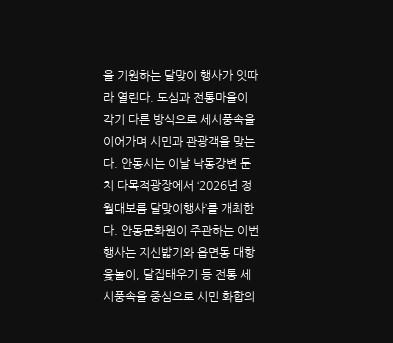을 기원하는 달맞이 행사가 잇따라 열린다. 도심과 전통마을이 각기 다른 방식으로 세시풍속을 이어가며 시민과 관광객을 맞는다. 안동시는 이날 낙동강변 둔치 다목적광장에서 ‘2026년 정월대보름 달맞이행사’를 개최한다. 안동문화원이 주관하는 이번 행사는 지신밟기와 읍면동 대항 윷놀이, 달집태우기 등 전통 세시풍속을 중심으로 시민 화합의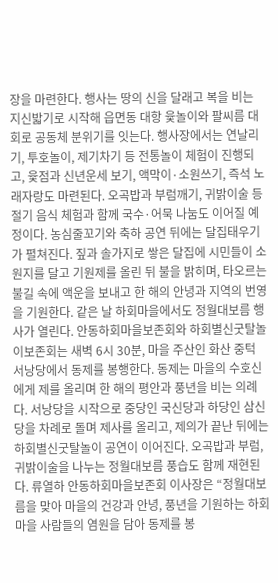장을 마련한다. 행사는 땅의 신을 달래고 복을 비는 지신밟기로 시작해 읍면동 대항 윷놀이와 팔씨름 대회로 공동체 분위기를 잇는다. 행사장에서는 연날리기, 투호놀이, 제기차기 등 전통놀이 체험이 진행되고, 윷점과 신년운세 보기, 액막이·소원쓰기, 즉석 노래자랑도 마련된다. 오곡밥과 부럼깨기, 귀밝이술 등 절기 음식 체험과 함께 국수·어묵 나눔도 이어질 예정이다. 농심줄꼬기와 축하 공연 뒤에는 달집태우기가 펼쳐진다. 짚과 솔가지로 쌓은 달집에 시민들이 소원지를 달고 기원제를 올린 뒤 불을 밝히며, 타오르는 불길 속에 액운을 보내고 한 해의 안녕과 지역의 번영을 기원한다. 같은 날 하회마을에서도 정월대보름 행사가 열린다. 안동하회마을보존회와 하회별신굿탈놀이보존회는 새벽 6시 30분, 마을 주산인 화산 중턱 서낭당에서 동제를 봉행한다. 동제는 마을의 수호신에게 제를 올리며 한 해의 평안과 풍년을 비는 의례다. 서낭당을 시작으로 중당인 국신당과 하당인 삼신당을 차례로 돌며 제사를 올리고, 제의가 끝난 뒤에는 하회별신굿탈놀이 공연이 이어진다. 오곡밥과 부럼, 귀밝이술을 나누는 정월대보름 풍습도 함께 재현된다. 류열하 안동하회마을보존회 이사장은 “정월대보름을 맞아 마을의 건강과 안녕, 풍년을 기원하는 하회마을 사람들의 염원을 담아 동제를 봉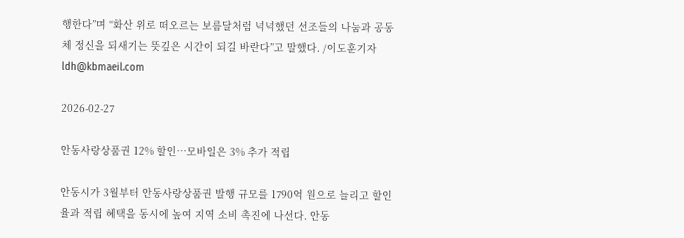행한다”며 “화산 위로 떠오르는 보름달처럼 넉넉했던 선조들의 나눔과 공동체 정신을 되새기는 뜻깊은 시간이 되길 바란다”고 말했다. /이도훈기자 ldh@kbmaeil.com

2026-02-27

안동사랑상품권 12% 할인…모바일은 3% 추가 적립

안동시가 3월부터 안동사랑상품권 발행 규모를 1790억 원으로 늘리고 할인율과 적립 혜택을 동시에 높여 지역 소비 촉진에 나선다. 안동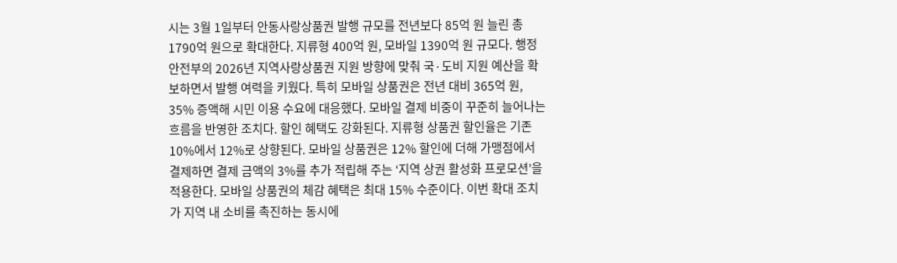시는 3월 1일부터 안동사랑상품권 발행 규모를 전년보다 85억 원 늘린 총 1790억 원으로 확대한다. 지류형 400억 원, 모바일 1390억 원 규모다. 행정안전부의 2026년 지역사랑상품권 지원 방향에 맞춰 국·도비 지원 예산을 확보하면서 발행 여력을 키웠다. 특히 모바일 상품권은 전년 대비 365억 원, 35% 증액해 시민 이용 수요에 대응했다. 모바일 결제 비중이 꾸준히 늘어나는 흐름을 반영한 조치다. 할인 혜택도 강화된다. 지류형 상품권 할인율은 기존 10%에서 12%로 상향된다. 모바일 상품권은 12% 할인에 더해 가맹점에서 결제하면 결제 금액의 3%를 추가 적립해 주는 ‘지역 상권 활성화 프로모션’을 적용한다. 모바일 상품권의 체감 혜택은 최대 15% 수준이다. 이번 확대 조치가 지역 내 소비를 촉진하는 동시에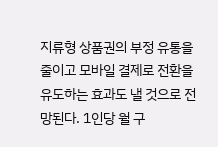지류형 상품권의 부정 유통을 줄이고 모바일 결제로 전환을 유도하는 효과도 낼 것으로 전망된다. 1인당 월 구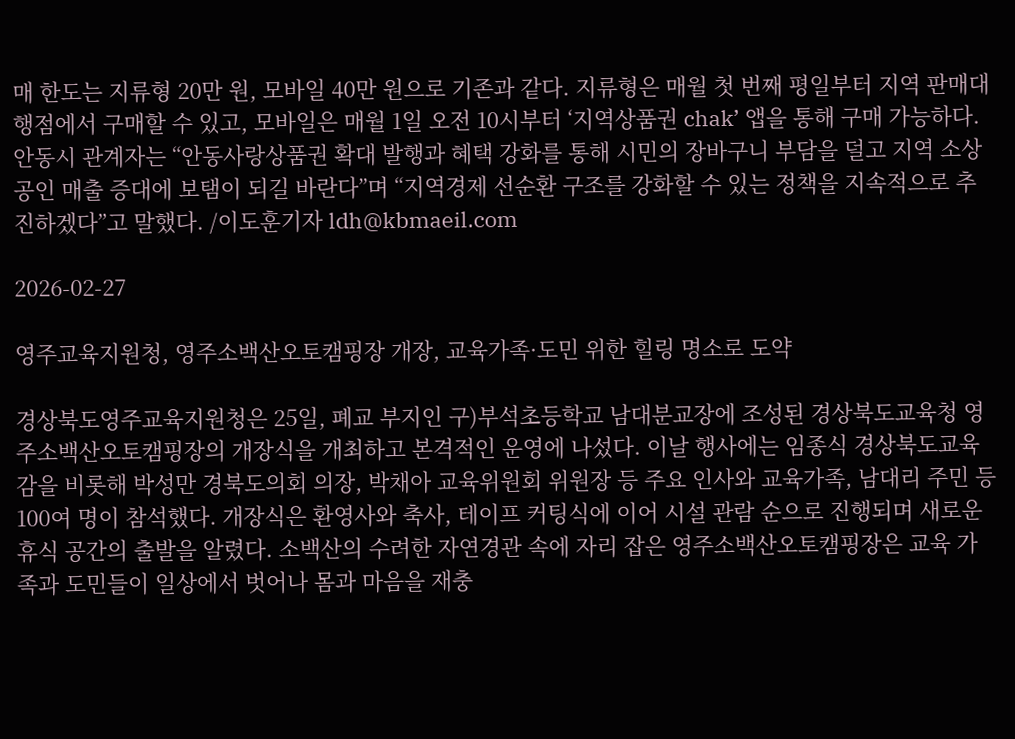매 한도는 지류형 20만 원, 모바일 40만 원으로 기존과 같다. 지류형은 매월 첫 번째 평일부터 지역 판매대행점에서 구매할 수 있고, 모바일은 매월 1일 오전 10시부터 ‘지역상품권 chak’ 앱을 통해 구매 가능하다. 안동시 관계자는 “안동사랑상품권 확대 발행과 혜택 강화를 통해 시민의 장바구니 부담을 덜고 지역 소상공인 매출 증대에 보탬이 되길 바란다”며 “지역경제 선순환 구조를 강화할 수 있는 정책을 지속적으로 추진하겠다”고 말했다. /이도훈기자 ldh@kbmaeil.com

2026-02-27

영주교육지원청, 영주소백산오토캠핑장 개장, 교육가족·도민 위한 힐링 명소로 도약

경상북도영주교육지원청은 25일, 폐교 부지인 구)부석초등학교 남대분교장에 조성된 경상북도교육청 영주소백산오토캠핑장의 개장식을 개최하고 본격적인 운영에 나섰다. 이날 행사에는 임종식 경상북도교육감을 비롯해 박성만 경북도의회 의장, 박채아 교육위원회 위원장 등 주요 인사와 교육가족, 남대리 주민 등 100여 명이 참석했다. 개장식은 환영사와 축사, 테이프 커팅식에 이어 시설 관람 순으로 진행되며 새로운 휴식 공간의 출발을 알렸다. 소백산의 수려한 자연경관 속에 자리 잡은 영주소백산오토캠핑장은 교육 가족과 도민들이 일상에서 벗어나 몸과 마음을 재충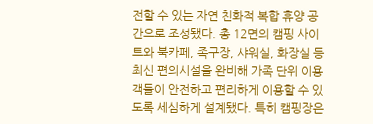전할 수 있는 자연 친화적 복합 휴양 공간으로 조성됐다. 총 12면의 캠핑 사이트와 북카페, 족구장, 샤워실, 화장실 등 최신 편의시설을 완비해 가족 단위 이용객들이 안전하고 편리하게 이용할 수 있도록 세심하게 설계됐다. 특히 캠핑장은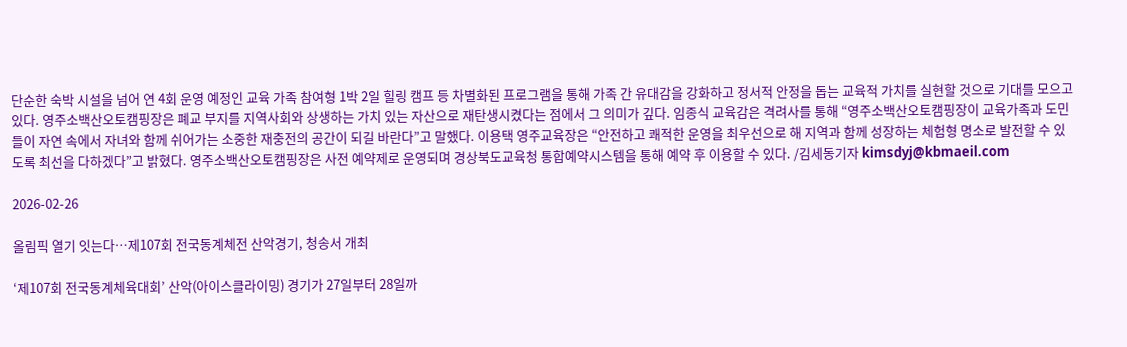단순한 숙박 시설을 넘어 연 4회 운영 예정인 교육 가족 참여형 1박 2일 힐링 캠프 등 차별화된 프로그램을 통해 가족 간 유대감을 강화하고 정서적 안정을 돕는 교육적 가치를 실현할 것으로 기대를 모으고 있다. 영주소백산오토캠핑장은 폐교 부지를 지역사회와 상생하는 가치 있는 자산으로 재탄생시켰다는 점에서 그 의미가 깊다. 임종식 교육감은 격려사를 통해 “영주소백산오토캠핑장이 교육가족과 도민들이 자연 속에서 자녀와 함께 쉬어가는 소중한 재충전의 공간이 되길 바란다”고 말했다. 이용택 영주교육장은 “안전하고 쾌적한 운영을 최우선으로 해 지역과 함께 성장하는 체험형 명소로 발전할 수 있도록 최선을 다하겠다”고 밝혔다. 영주소백산오토캠핑장은 사전 예약제로 운영되며 경상북도교육청 통합예약시스템을 통해 예약 후 이용할 수 있다. /김세동기자 kimsdyj@kbmaeil.com

2026-02-26

올림픽 열기 잇는다…제107회 전국동계체전 산악경기, 청송서 개최

‘제107회 전국동계체육대회’ 산악(아이스클라이밍) 경기가 27일부터 28일까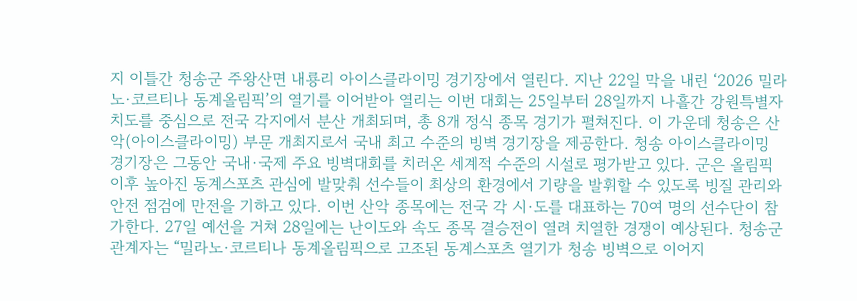지 이틀간 청송군 주왕산면 내룡리 아이스클라이밍 경기장에서 열린다. 지난 22일 막을 내린 ‘2026 밀라노·코르티나 동계올림픽’의 열기를 이어받아 열리는 이번 대회는 25일부터 28일까지 나흘간 강원특별자치도를 중심으로 전국 각지에서 분산 개최되며, 총 8개 정식 종목 경기가 펼쳐진다. 이 가운데 청송은 산악(아이스클라이밍) 부문 개최지로서 국내 최고 수준의 빙벽 경기장을 제공한다. 청송 아이스클라이밍 경기장은 그동안 국내·국제 주요 빙벽대회를 치러온 세계적 수준의 시설로 평가받고 있다. 군은 올림픽 이후 높아진 동계스포츠 관심에 발맞춰 선수들이 최상의 환경에서 기량을 발휘할 수 있도록 빙질 관리와 안전 점검에 만전을 기하고 있다. 이번 산악 종목에는 전국 각 시·도를 대표하는 70여 명의 선수단이 참가한다. 27일 예선을 거쳐 28일에는 난이도와 속도 종목 결승전이 열려 치열한 경쟁이 예상된다. 청송군 관계자는 “밀라노·코르티나 동계올림픽으로 고조된 동계스포츠 열기가 청송 빙벽으로 이어지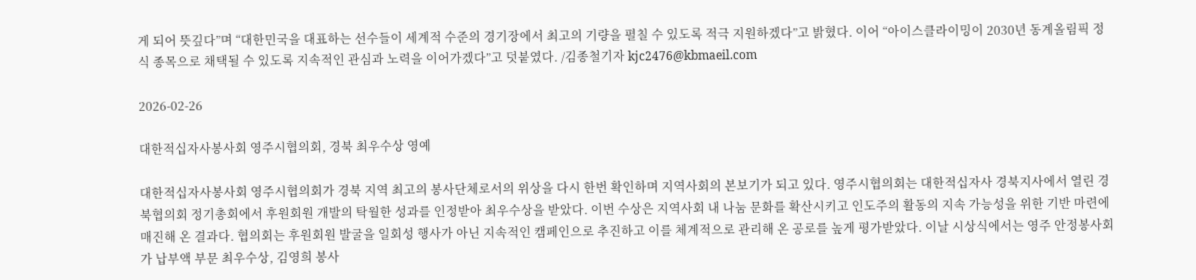게 되어 뜻깊다”며 “대한민국을 대표하는 선수들이 세계적 수준의 경기장에서 최고의 기량을 펼칠 수 있도록 적극 지원하겠다”고 밝혔다. 이어 “아이스클라이밍이 2030년 동계올림픽 정식 종목으로 채택될 수 있도록 지속적인 관심과 노력을 이어가겠다”고 덧붙였다. /김종철기자 kjc2476@kbmaeil.com

2026-02-26

대한적십자사봉사회 영주시협의회, 경북 최우수상 영예

대한적십자사봉사회 영주시협의회가 경북 지역 최고의 봉사단체로서의 위상을 다시 한번 확인하며 지역사회의 본보기가 되고 있다. 영주시협의회는 대한적십자사 경북지사에서 열린 경북협의회 정기총회에서 후원회원 개발의 탁월한 성과를 인정받아 최우수상을 받았다. 이번 수상은 지역사회 내 나눔 문화를 확산시키고 인도주의 활동의 지속 가능성을 위한 기반 마련에 매진해 온 결과다. 협의회는 후원회원 발굴을 일회성 행사가 아닌 지속적인 캠페인으로 추진하고 이를 체계적으로 관리해 온 공로를 높게 평가받았다. 이날 시상식에서는 영주 안정봉사회가 납부액 부문 최우수상, 김영희 봉사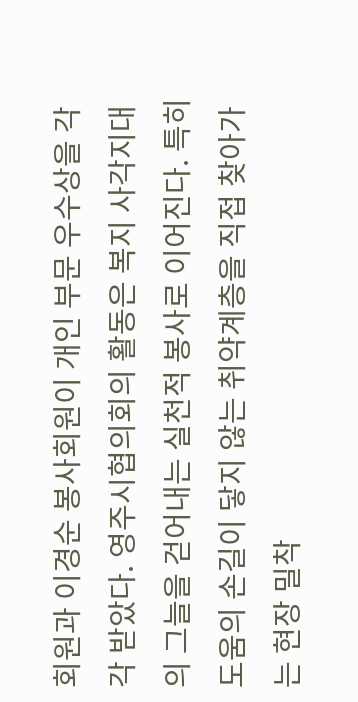회원과 이경순 봉사회원이 개인 부문 우수상을 각각 받았다. 영주시협의회의 활동은 복지 사각지대의 그늘을 걷어내는 실천적 봉사로 이어진다. 특히 도움의 손길이 닿지 않는 취약계층을 직접 찾아가는 현장 밀착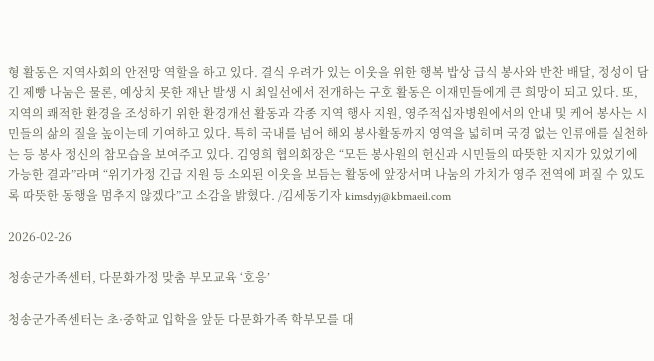형 활동은 지역사회의 안전망 역할을 하고 있다. 결식 우려가 있는 이웃을 위한 행복 밥상 급식 봉사와 반찬 배달, 정성이 담긴 제빵 나눔은 물론, 예상치 못한 재난 발생 시 최일선에서 전개하는 구호 활동은 이재민들에게 큰 희망이 되고 있다. 또, 지역의 쾌적한 환경을 조성하기 위한 환경개선 활동과 각종 지역 행사 지원, 영주적십자병원에서의 안내 및 케어 봉사는 시민들의 삶의 질을 높이는데 기여하고 있다. 특히 국내를 넘어 해외 봉사활동까지 영역을 넓히며 국경 없는 인류애를 실천하는 등 봉사 정신의 참모습을 보여주고 있다. 김영희 협의회장은 “모든 봉사원의 헌신과 시민들의 따뜻한 지지가 있었기에 가능한 결과”라며 “위기가정 긴급 지원 등 소외된 이웃을 보듬는 활동에 앞장서며 나눔의 가치가 영주 전역에 퍼질 수 있도록 따뜻한 동행을 멈추지 않겠다”고 소감을 밝혔다. /김세동기자 kimsdyj@kbmaeil.com

2026-02-26

청송군가족센터, 다문화가정 맞춤 부모교육 ‘호응’

청송군가족센터는 초·중학교 입학을 앞둔 다문화가족 학부모를 대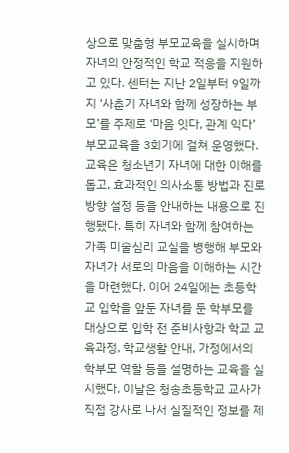상으로 맞춤형 부모교육을 실시하며 자녀의 안정적인 학교 적응을 지원하고 있다. 센터는 지난 2일부터 9일까지 ‘사춘기 자녀와 함께 성장하는 부모’를 주제로 ‘마음 잇다, 관계 익다’ 부모교육을 3회기에 걸쳐 운영했다. 교육은 청소년기 자녀에 대한 이해를 돕고, 효과적인 의사소통 방법과 진로 방향 설정 등을 안내하는 내용으로 진행됐다. 특히 자녀와 함께 참여하는 가족 미술심리 교실을 병행해 부모와 자녀가 서로의 마음을 이해하는 시간을 마련했다. 이어 24일에는 초등학교 입학을 앞둔 자녀를 둔 학부모를 대상으로 입학 전 준비사항과 학교 교육과정, 학교생활 안내, 가정에서의 학부모 역할 등을 설명하는 교육을 실시했다. 이날은 청송초등학교 교사가 직접 강사로 나서 실질적인 정보를 제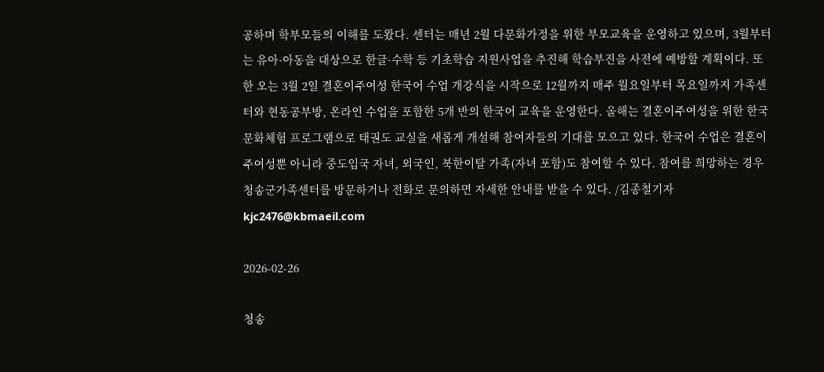공하며 학부모들의 이해를 도왔다. 센터는 매년 2월 다문화가정을 위한 부모교육을 운영하고 있으며, 3월부터는 유아·아동을 대상으로 한글·수학 등 기초학습 지원사업을 추진해 학습부진을 사전에 예방할 계획이다. 또한 오는 3월 2일 결혼이주여성 한국어 수업 개강식을 시작으로 12월까지 매주 월요일부터 목요일까지 가족센터와 현동공부방, 온라인 수업을 포함한 5개 반의 한국어 교육을 운영한다. 올해는 결혼이주여성을 위한 한국문화체험 프로그램으로 태권도 교실을 새롭게 개설해 참여자들의 기대를 모으고 있다. 한국어 수업은 결혼이주여성뿐 아니라 중도입국 자녀, 외국인, 북한이탈 가족(자녀 포함)도 참여할 수 있다. 참여를 희망하는 경우 청송군가족센터를 방문하거나 전화로 문의하면 자세한 안내를 받을 수 있다. /김종철기자 kjc2476@kbmaeil.com

2026-02-26

청송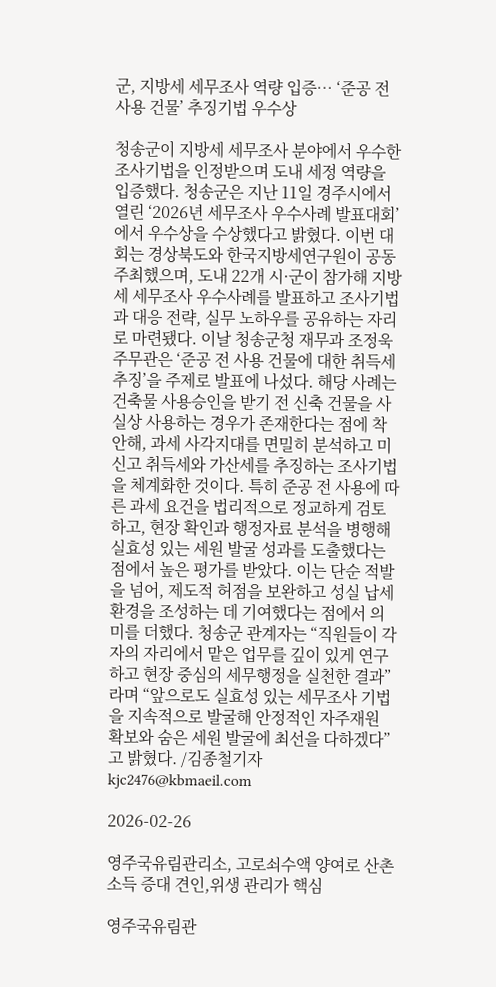군, 지방세 세무조사 역량 입증… ‘준공 전 사용 건물’ 추징기법 우수상

청송군이 지방세 세무조사 분야에서 우수한 조사기법을 인정받으며 도내 세정 역량을 입증했다. 청송군은 지난 11일 경주시에서 열린 ‘2026년 세무조사 우수사례 발표대회’에서 우수상을 수상했다고 밝혔다. 이번 대회는 경상북도와 한국지방세연구원이 공동 주최했으며, 도내 22개 시·군이 참가해 지방세 세무조사 우수사례를 발표하고 조사기법과 대응 전략, 실무 노하우를 공유하는 자리로 마련됐다. 이날 청송군청 재무과 조정욱 주무관은 ‘준공 전 사용 건물에 대한 취득세 추징’을 주제로 발표에 나섰다. 해당 사례는 건축물 사용승인을 받기 전 신축 건물을 사실상 사용하는 경우가 존재한다는 점에 착안해, 과세 사각지대를 면밀히 분석하고 미신고 취득세와 가산세를 추징하는 조사기법을 체계화한 것이다. 특히 준공 전 사용에 따른 과세 요건을 법리적으로 정교하게 검토하고, 현장 확인과 행정자료 분석을 병행해 실효성 있는 세원 발굴 성과를 도출했다는 점에서 높은 평가를 받았다. 이는 단순 적발을 넘어, 제도적 허점을 보완하고 성실 납세 환경을 조성하는 데 기여했다는 점에서 의미를 더했다. 청송군 관계자는 “직원들이 각자의 자리에서 맡은 업무를 깊이 있게 연구하고 현장 중심의 세무행정을 실천한 결과”라며 “앞으로도 실효성 있는 세무조사 기법을 지속적으로 발굴해 안정적인 자주재원 확보와 숨은 세원 발굴에 최선을 다하겠다”고 밝혔다. /김종철기자 kjc2476@kbmaeil.com

2026-02-26

영주국유림관리소, 고로쇠수액 양여로 산촌 소득 증대 견인,위생 관리가 핵심

영주국유림관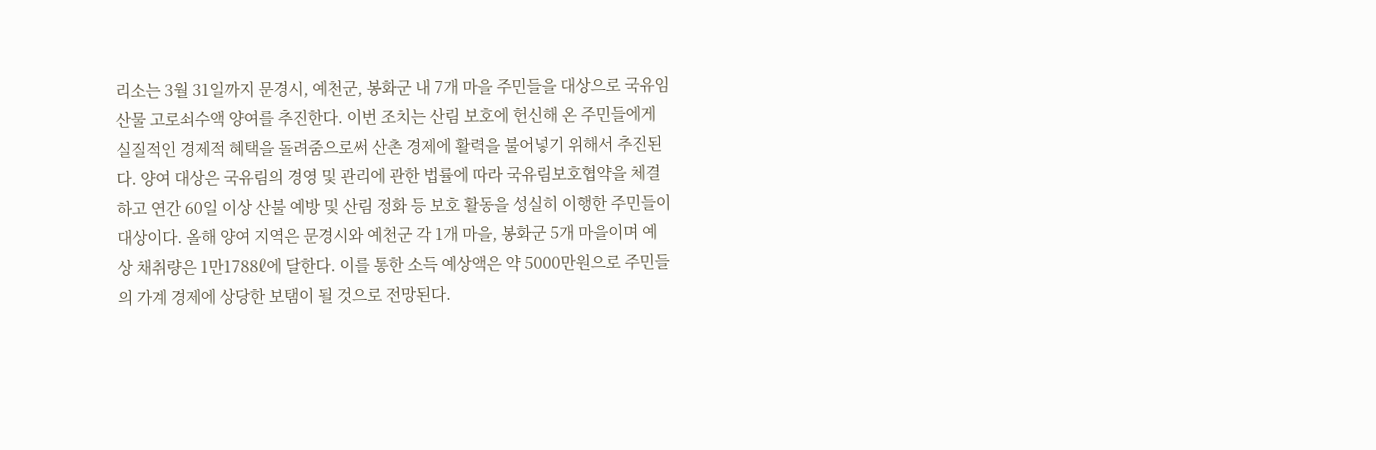리소는 3월 31일까지 문경시, 예천군, 봉화군 내 7개 마을 주민들을 대상으로 국유임산물 고로쇠수액 양여를 추진한다. 이번 조치는 산림 보호에 헌신해 온 주민들에게 실질적인 경제적 혜택을 돌려줌으로써 산촌 경제에 활력을 불어넣기 위해서 추진된다. 양여 대상은 국유림의 경영 및 관리에 관한 법률에 따라 국유림보호협약을 체결하고 연간 60일 이상 산불 예방 및 산림 정화 등 보호 활동을 성실히 이행한 주민들이 대상이다. 올해 양여 지역은 문경시와 예천군 각 1개 마을, 봉화군 5개 마을이며 예상 채취량은 1만1788ℓ에 달한다. 이를 통한 소득 예상액은 약 5000만원으로 주민들의 가계 경제에 상당한 보탬이 될 것으로 전망된다.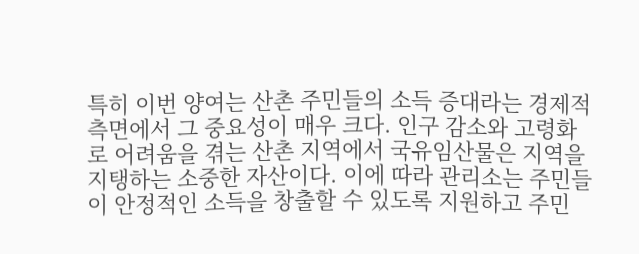특히 이번 양여는 산촌 주민들의 소득 증대라는 경제적 측면에서 그 중요성이 매우 크다. 인구 감소와 고령화로 어려움을 겪는 산촌 지역에서 국유임산물은 지역을 지탱하는 소중한 자산이다. 이에 따라 관리소는 주민들이 안정적인 소득을 창출할 수 있도록 지원하고 주민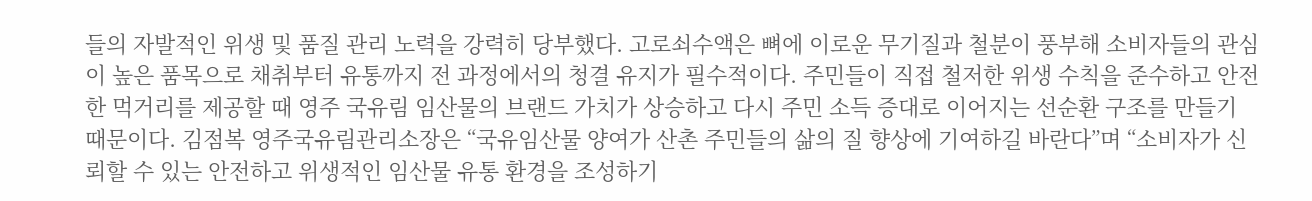들의 자발적인 위생 및 품질 관리 노력을 강력히 당부했다. 고로쇠수액은 뼈에 이로운 무기질과 철분이 풍부해 소비자들의 관심이 높은 품목으로 채취부터 유통까지 전 과정에서의 청결 유지가 필수적이다. 주민들이 직접 철저한 위생 수칙을 준수하고 안전한 먹거리를 제공할 때 영주 국유림 임산물의 브랜드 가치가 상승하고 다시 주민 소득 증대로 이어지는 선순환 구조를 만들기 때문이다. 김점복 영주국유림관리소장은 “국유임산물 양여가 산촌 주민들의 삶의 질 향상에 기여하길 바란다”며 “소비자가 신뢰할 수 있는 안전하고 위생적인 임산물 유통 환경을 조성하기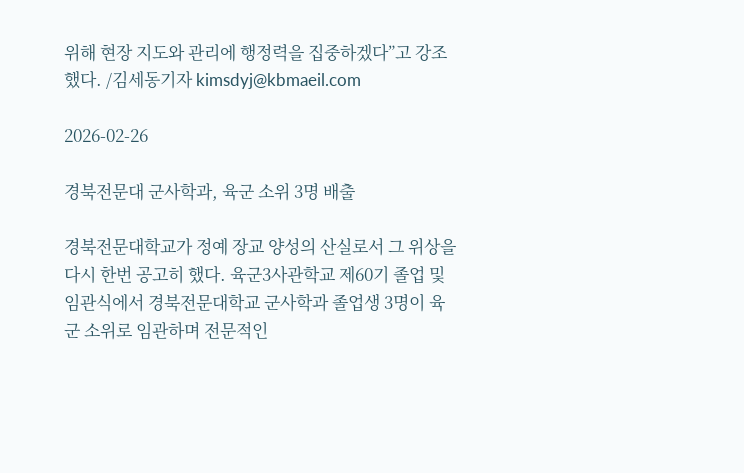위해 현장 지도와 관리에 행정력을 집중하겠다”고 강조했다. /김세동기자 kimsdyj@kbmaeil.com

2026-02-26

경북전문대 군사학과, 육군 소위 3명 배출

경북전문대학교가 정예 장교 양성의 산실로서 그 위상을 다시 한번 공고히 했다. 육군3사관학교 제60기 졸업 및 임관식에서 경북전문대학교 군사학과 졸업생 3명이 육군 소위로 임관하며 전문적인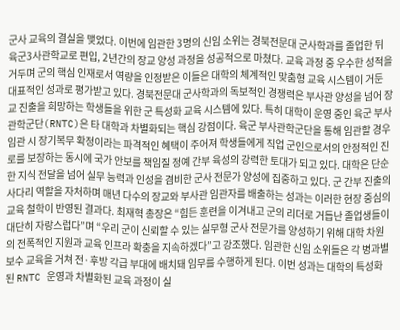군사 교육의 결실을 맺었다. 이번에 임관한 3명의 신임 소위는 경북전문대 군사학과를 졸업한 뒤 육군3사관학교로 편입, 2년간의 장교 양성 과정을 성공적으로 마쳤다. 교육 과정 중 우수한 성적을 거두며 군의 핵심 인재로서 역량을 인정받은 이들은 대학의 체계적인 맞춤형 교육 시스템이 거둔 대표적인 성과로 평가받고 있다. 경북전문대 군사학과의 독보적인 경쟁력은 부사관 양성을 넘어 장교 진출을 희망하는 학생들을 위한 군 특성화 교육 시스템에 있다. 특히 대학이 운영 중인 육군 부사관학군단(RNTC)은 타 대학과 차별화되는 핵심 강점이다. 육군 부사관학군단을 통해 임관할 경우 임관 시 장기복무 확정이라는 파격적인 혜택이 주어져 학생들에게 직업 군인으로서의 안정적인 진로를 보장하는 동시에 국가 안보를 책임질 정예 간부 육성의 강력한 토대가 되고 있다. 대학은 단순한 지식 전달을 넘어 실무 능력과 인성을 겸비한 군사 전문가 양성에 집중하고 있다. 군 간부 진출의 사다리 역할을 자처하며 매년 다수의 장교와 부사관 임관자를 배출하는 성과는 이러한 현장 중심의 교육 철학이 반영된 결과다. 최재혁 총장은 “힘든 훈련을 이겨내고 군의 리더로 거듭난 졸업생들이 대단히 자랑스럽다”며 “우리 군이 신뢰할 수 있는 실무형 군사 전문가를 양성하기 위해 대학 차원의 전폭적인 지원과 교육 인프라 확충을 지속하겠다”고 강조했다. 임관한 신임 소위들은 각 병과별 보수 교육을 거쳐 전·후방 각급 부대에 배치돼 임무를 수행하게 된다. 이번 성과는 대학의 특성화된 RNTC 운영과 차별화된 교육 과정이 실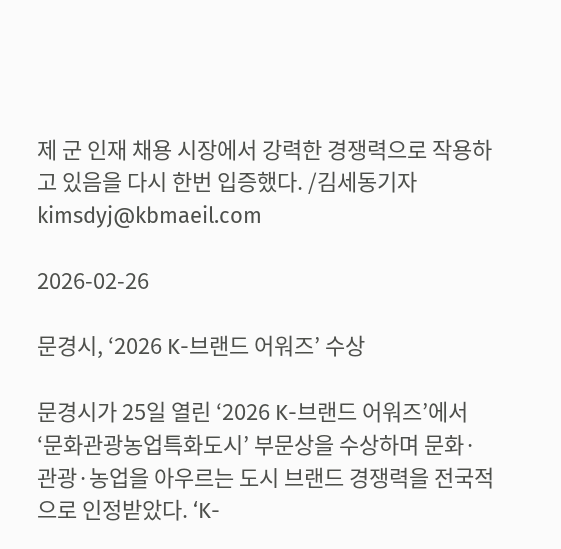제 군 인재 채용 시장에서 강력한 경쟁력으로 작용하고 있음을 다시 한번 입증했다. /김세동기자 kimsdyj@kbmaeil.com

2026-02-26

문경시, ‘2026 K-브랜드 어워즈’ 수상

문경시가 25일 열린 ‘2026 K-브랜드 어워즈’에서 ‘문화관광농업특화도시’ 부문상을 수상하며 문화·관광·농업을 아우르는 도시 브랜드 경쟁력을 전국적으로 인정받았다. ‘K-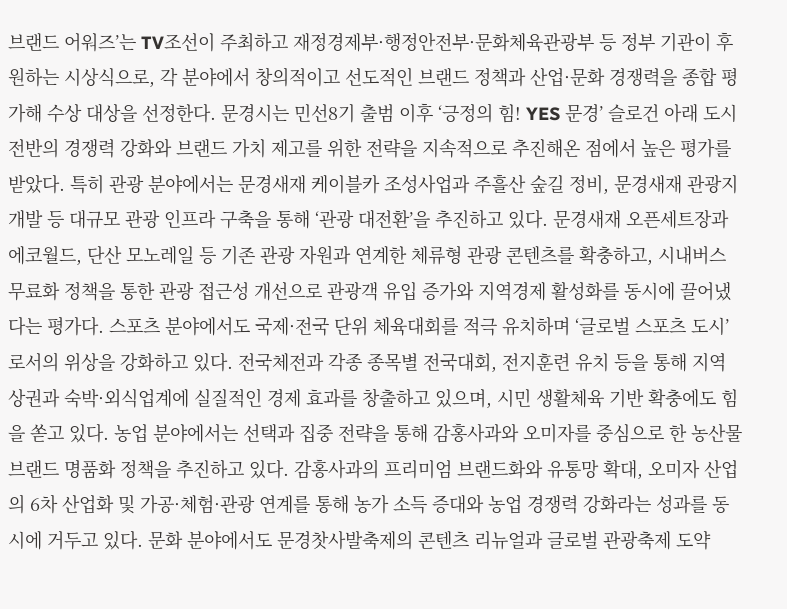브랜드 어워즈’는 TV조선이 주최하고 재정경제부·행정안전부·문화체육관광부 등 정부 기관이 후원하는 시상식으로, 각 분야에서 창의적이고 선도적인 브랜드 정책과 산업·문화 경쟁력을 종합 평가해 수상 대상을 선정한다. 문경시는 민선8기 출범 이후 ‘긍정의 힘! YES 문경’ 슬로건 아래 도시 전반의 경쟁력 강화와 브랜드 가치 제고를 위한 전략을 지속적으로 추진해온 점에서 높은 평가를 받았다. 특히 관광 분야에서는 문경새재 케이블카 조성사업과 주흘산 숲길 정비, 문경새재 관광지 개발 등 대규모 관광 인프라 구축을 통해 ‘관광 대전환’을 추진하고 있다. 문경새재 오픈세트장과 에코월드, 단산 모노레일 등 기존 관광 자원과 연계한 체류형 관광 콘텐츠를 확충하고, 시내버스 무료화 정책을 통한 관광 접근성 개선으로 관광객 유입 증가와 지역경제 활성화를 동시에 끌어냈다는 평가다. 스포츠 분야에서도 국제·전국 단위 체육대회를 적극 유치하며 ‘글로벌 스포츠 도시’로서의 위상을 강화하고 있다. 전국체전과 각종 종목별 전국대회, 전지훈련 유치 등을 통해 지역 상권과 숙박·외식업계에 실질적인 경제 효과를 창출하고 있으며, 시민 생활체육 기반 확충에도 힘을 쏟고 있다. 농업 분야에서는 선택과 집중 전략을 통해 감홍사과와 오미자를 중심으로 한 농산물 브랜드 명품화 정책을 추진하고 있다. 감홍사과의 프리미엄 브랜드화와 유통망 확대, 오미자 산업의 6차 산업화 및 가공·체험·관광 연계를 통해 농가 소득 증대와 농업 경쟁력 강화라는 성과를 동시에 거두고 있다. 문화 분야에서도 문경찻사발축제의 콘텐츠 리뉴얼과 글로벌 관광축제 도약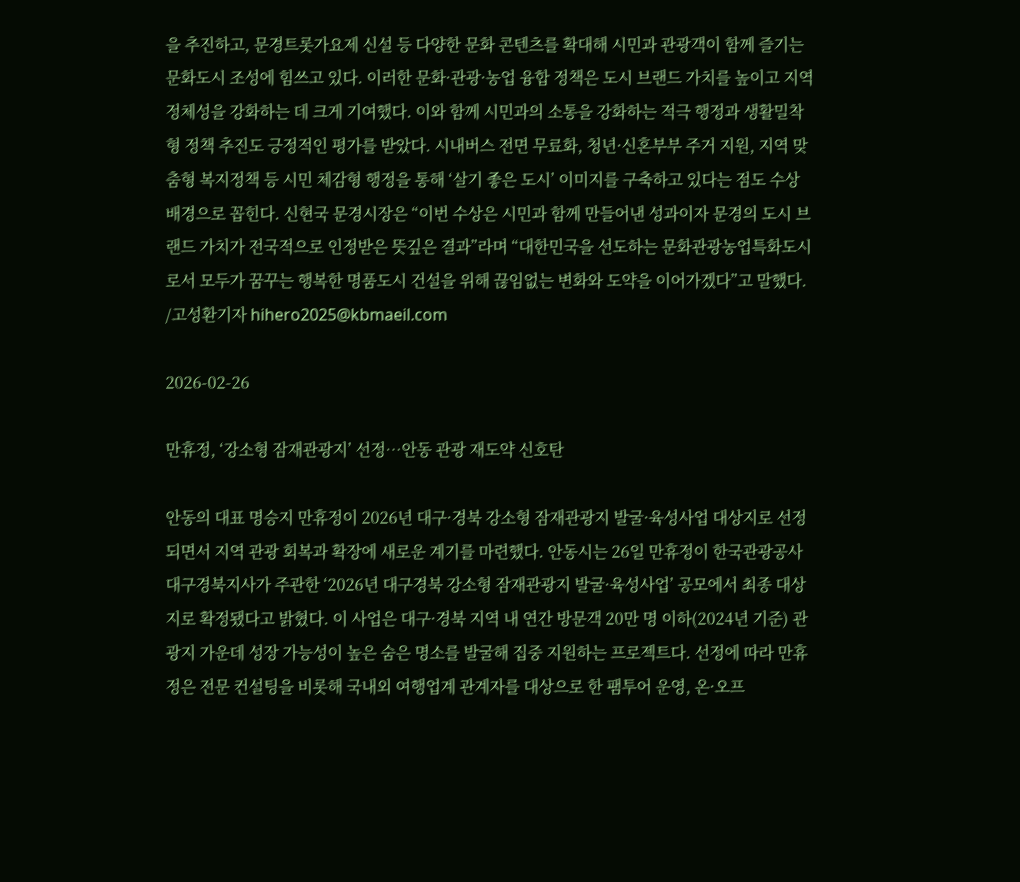을 추진하고, 문경트롯가요제 신설 등 다양한 문화 콘텐츠를 확대해 시민과 관광객이 함께 즐기는 문화도시 조성에 힘쓰고 있다. 이러한 문화·관광·농업 융합 정책은 도시 브랜드 가치를 높이고 지역 정체성을 강화하는 데 크게 기여했다. 이와 함께 시민과의 소통을 강화하는 적극 행정과 생활밀착형 정책 추진도 긍정적인 평가를 받았다. 시내버스 전면 무료화, 청년·신혼부부 주거 지원, 지역 맞춤형 복지정책 등 시민 체감형 행정을 통해 ‘살기 좋은 도시’ 이미지를 구축하고 있다는 점도 수상 배경으로 꼽힌다. 신현국 문경시장은 “이번 수상은 시민과 함께 만들어낸 성과이자 문경의 도시 브랜드 가치가 전국적으로 인정받은 뜻깊은 결과”라며 “대한민국을 선도하는 문화관광농업특화도시로서 모두가 꿈꾸는 행복한 명품도시 건설을 위해 끊임없는 변화와 도약을 이어가겠다”고 말했다. /고성환기자 hihero2025@kbmaeil.com

2026-02-26

만휴정, ‘강소형 잠재관광지’ 선정…안동 관광 재도약 신호탄

안동의 대표 명승지 만휴정이 2026년 대구·경북 강소형 잠재관광지 발굴·육성사업 대상지로 선정되면서 지역 관광 회복과 확장에 새로운 계기를 마련했다. 안동시는 26일 만휴정이 한국관광공사 대구경북지사가 주관한 ‘2026년 대구경북 강소형 잠재관광지 발굴·육성사업’ 공모에서 최종 대상지로 확정됐다고 밝혔다. 이 사업은 대구·경북 지역 내 연간 방문객 20만 명 이하(2024년 기준) 관광지 가운데 성장 가능성이 높은 숨은 명소를 발굴해 집중 지원하는 프로젝트다. 선정에 따라 만휴정은 전문 컨설팅을 비롯해 국내외 여행업계 관계자를 대상으로 한 팸투어 운영, 온·오프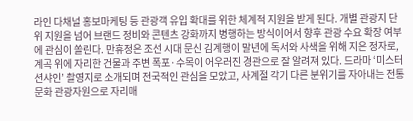라인 다채널 홍보마케팅 등 관광객 유입 확대를 위한 체계적 지원을 받게 된다. 개별 관광지 단위 지원을 넘어 브랜드 정비와 콘텐츠 강화까지 병행하는 방식이어서 향후 관광 수요 확장 여부에 관심이 쏠린다. 만휴정은 조선 시대 문신 김계행이 말년에 독서와 사색을 위해 지은 정자로, 계곡 위에 자리한 건물과 주변 폭포·수목이 어우러진 경관으로 잘 알려져 있다. 드라마 ‘미스터 션샤인’ 촬영지로 소개되며 전국적인 관심을 모았고, 사계절 각기 다른 분위기를 자아내는 전통문화 관광자원으로 자리매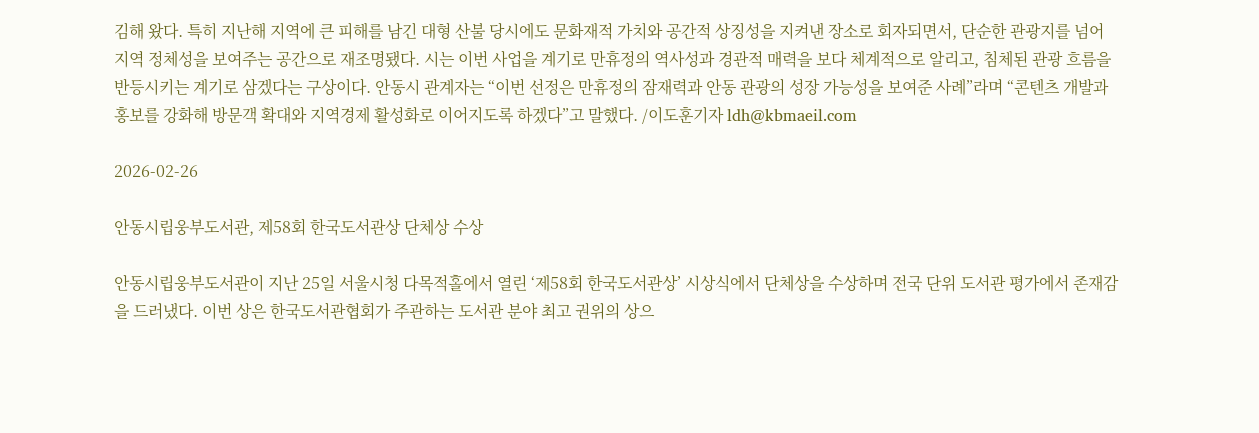김해 왔다. 특히 지난해 지역에 큰 피해를 남긴 대형 산불 당시에도 문화재적 가치와 공간적 상징성을 지켜낸 장소로 회자되면서, 단순한 관광지를 넘어 지역 정체성을 보여주는 공간으로 재조명됐다. 시는 이번 사업을 계기로 만휴정의 역사성과 경관적 매력을 보다 체계적으로 알리고, 침체된 관광 흐름을 반등시키는 계기로 삼겠다는 구상이다. 안동시 관계자는 “이번 선정은 만휴정의 잠재력과 안동 관광의 성장 가능성을 보여준 사례”라며 “콘텐츠 개발과 홍보를 강화해 방문객 확대와 지역경제 활성화로 이어지도록 하겠다”고 말했다. /이도훈기자 ldh@kbmaeil.com

2026-02-26

안동시립웅부도서관, 제58회 한국도서관상 단체상 수상

안동시립웅부도서관이 지난 25일 서울시청 다목적홀에서 열린 ‘제58회 한국도서관상’ 시상식에서 단체상을 수상하며 전국 단위 도서관 평가에서 존재감을 드러냈다. 이번 상은 한국도서관협회가 주관하는 도서관 분야 최고 권위의 상으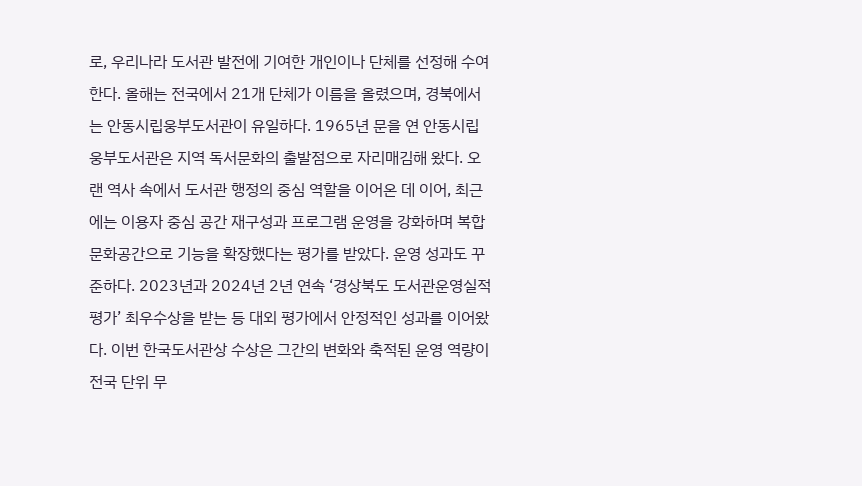로, 우리나라 도서관 발전에 기여한 개인이나 단체를 선정해 수여한다. 올해는 전국에서 21개 단체가 이름을 올렸으며, 경북에서는 안동시립웅부도서관이 유일하다. 1965년 문을 연 안동시립웅부도서관은 지역 독서문화의 출발점으로 자리매김해 왔다. 오랜 역사 속에서 도서관 행정의 중심 역할을 이어온 데 이어, 최근에는 이용자 중심 공간 재구성과 프로그램 운영을 강화하며 복합문화공간으로 기능을 확장했다는 평가를 받았다. 운영 성과도 꾸준하다. 2023년과 2024년 2년 연속 ‘경상북도 도서관운영실적평가’ 최우수상을 받는 등 대외 평가에서 안정적인 성과를 이어왔다. 이번 한국도서관상 수상은 그간의 변화와 축적된 운영 역량이 전국 단위 무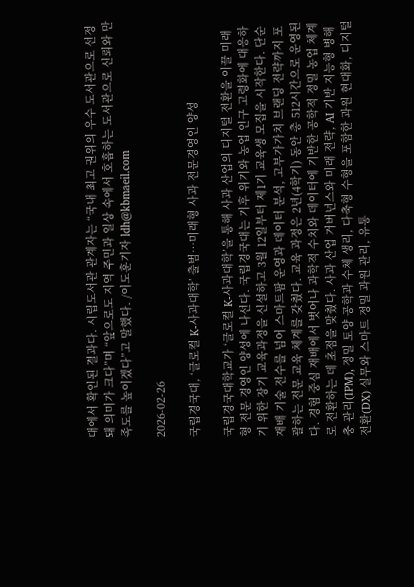대에서 확인된 결과다. 시립도서관 관계자는 “국내 최고 권위의 우수 도서관으로 선정돼 의미가 크다”며 “앞으로도 지역 주민과 일상 속에서 호흡하는 도서관으로 신뢰와 만족도를 높이겠다”고 말했다. /이도훈기자 ldh@kbmaeil.com

2026-02-26

국립경국대, ‘글로컬 K-사과대학’ 출범…미래형 사과 전문경영인 양성

국립경국대학교가 ‘글로컬 K-사과대학’을 통해 사과 산업의 디지털 전환을 이끌 미래형 전문 경영인 양성에 나선다. 국립경국대는 기후 위기와 농업 인구 고령화에 대응하기 위한 장기 교육과정을 신설하고 3월 12일부터 제1기 교육생 모집을 시작한다. 단순 재배 기술 전수를 넘어 스마트팜 운영과 데이터 분석, 고부가가치 브랜딩 전략까지 포괄하는 전문 교육 체계를 갖췄다. 교육 과정은 2년(4학기) 동안 총 512시간으로 운영된다. 경험 중심 재배에서 벗어나 과학적 수치와 데이터에 기반한 공학적 정밀 농업 체계로 전환하는 데 초점을 맞췄다. 사과 산업 거버넌스와 미래 전략, AI 기반 지능형 병해충 관리(IPM), 정밀 토양 공학과 수체 생리, 다축형 수형을 포함한 과원 현대화, 디지털 전환(DX) 실무와 스마트 정밀 과원 관리, 유통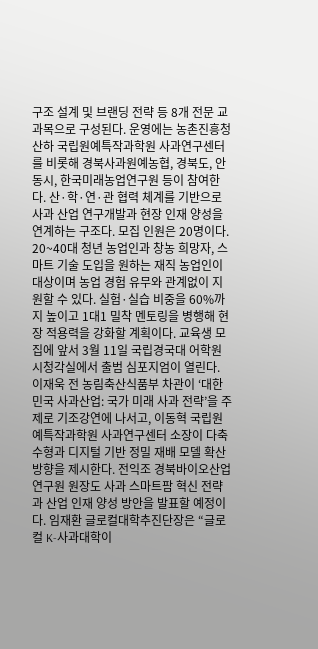구조 설계 및 브랜딩 전략 등 8개 전문 교과목으로 구성된다. 운영에는 농촌진흥청 산하 국립원예특작과학원 사과연구센터를 비롯해 경북사과원예농협, 경북도, 안동시, 한국미래농업연구원 등이 참여한다. 산·학·연·관 협력 체계를 기반으로 사과 산업 연구개발과 현장 인재 양성을 연계하는 구조다. 모집 인원은 20명이다. 20~40대 청년 농업인과 창농 희망자, 스마트 기술 도입을 원하는 재직 농업인이 대상이며 농업 경험 유무와 관계없이 지원할 수 있다. 실험·실습 비중을 60%까지 높이고 1대1 밀착 멘토링을 병행해 현장 적용력을 강화할 계획이다. 교육생 모집에 앞서 3월 11일 국립경국대 어학원 시청각실에서 출범 심포지엄이 열린다. 이재욱 전 농림축산식품부 차관이 ‘대한민국 사과산업: 국가 미래 사과 전략’을 주제로 기조강연에 나서고, 이동혁 국립원예특작과학원 사과연구센터 소장이 다축 수형과 디지털 기반 정밀 재배 모델 확산 방향을 제시한다. 전익조 경북바이오산업연구원 원장도 사과 스마트팜 혁신 전략과 산업 인재 양성 방안을 발표할 예정이다. 임재환 글로컬대학추진단장은 “글로컬 K-사과대학이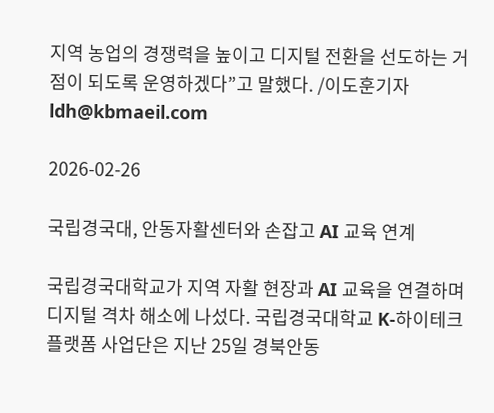지역 농업의 경쟁력을 높이고 디지털 전환을 선도하는 거점이 되도록 운영하겠다”고 말했다. /이도훈기자 ldh@kbmaeil.com

2026-02-26

국립경국대, 안동자활센터와 손잡고 AI 교육 연계

국립경국대학교가 지역 자활 현장과 AI 교육을 연결하며 디지털 격차 해소에 나섰다. 국립경국대학교 K-하이테크플랫폼 사업단은 지난 25일 경북안동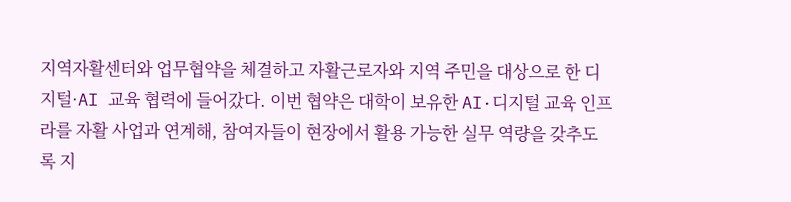지역자활센터와 업무협약을 체결하고 자활근로자와 지역 주민을 대상으로 한 디지털·AI 교육 협력에 들어갔다. 이번 협약은 대학이 보유한 AI·디지털 교육 인프라를 자활 사업과 연계해, 참여자들이 현장에서 활용 가능한 실무 역량을 갖추도록 지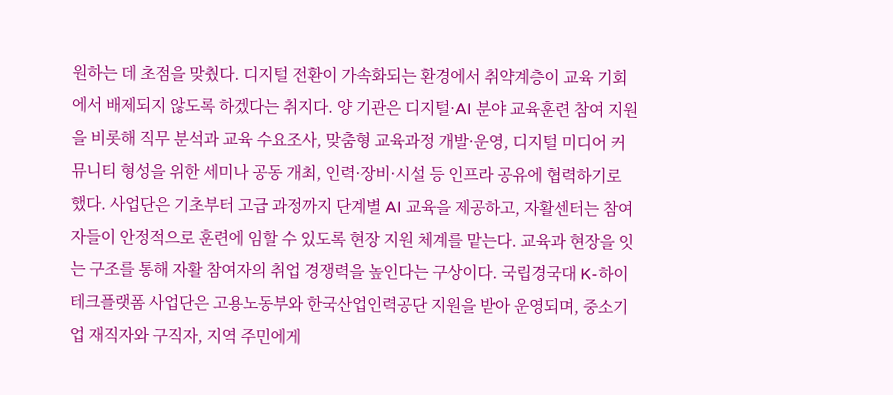원하는 데 초점을 맞췄다. 디지털 전환이 가속화되는 환경에서 취약계층이 교육 기회에서 배제되지 않도록 하겠다는 취지다. 양 기관은 디지털·AI 분야 교육훈련 참여 지원을 비롯해 직무 분석과 교육 수요조사, 맞춤형 교육과정 개발·운영, 디지털 미디어 커뮤니티 형성을 위한 세미나 공동 개최, 인력·장비·시설 등 인프라 공유에 협력하기로 했다. 사업단은 기초부터 고급 과정까지 단계별 AI 교육을 제공하고, 자활센터는 참여자들이 안정적으로 훈련에 임할 수 있도록 현장 지원 체계를 맡는다. 교육과 현장을 잇는 구조를 통해 자활 참여자의 취업 경쟁력을 높인다는 구상이다. 국립경국대 K-하이테크플랫폼 사업단은 고용노동부와 한국산업인력공단 지원을 받아 운영되며, 중소기업 재직자와 구직자, 지역 주민에게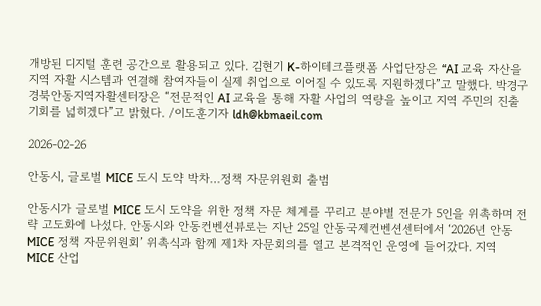개방된 디지털 훈련 공간으로 활용되고 있다. 김현기 K-하이테크플랫폼 사업단장은 “AI 교육 자산을 지역 자활 시스템과 연결해 참여자들이 실제 취업으로 이어질 수 있도록 지원하겠다”고 말했다. 박경구 경북안동지역자활센터장은 “전문적인 AI 교육을 통해 자활 사업의 역량을 높이고 지역 주민의 진출 기회를 넓히겠다”고 밝혔다. /이도훈기자 ldh@kbmaeil.com

2026-02-26

안동시, 글로벌 MICE 도시 도약 박차…정책 자문위원회 출범

안동시가 글로벌 MICE 도시 도약을 위한 정책 자문 체계를 꾸리고 분야별 전문가 5인을 위촉하며 전략 고도화에 나섰다. 안동시와 안동컨벤션뷰로는 지난 25일 안동국제컨벤션센터에서 ‘2026년 안동 MICE 정책 자문위원회’ 위촉식과 함께 제1차 자문회의를 열고 본격적인 운영에 들어갔다. 지역 MICE 산업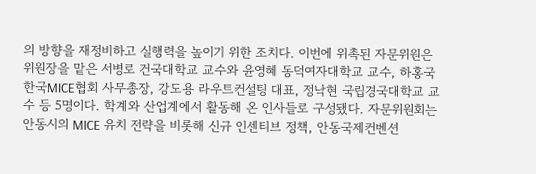의 방향을 재정비하고 실행력을 높이기 위한 조치다. 이번에 위촉된 자문위원은 위원장을 맡은 서병로 건국대학교 교수와 윤영혜 동덕여자대학교 교수, 하홍국 한국MICE협회 사무총장, 강도용 라우트컨설팅 대표, 정낙현 국립경국대학교 교수 등 5명이다. 학계와 산업계에서 활동해 온 인사들로 구성됐다. 자문위원회는 안동시의 MICE 유치 전략을 비롯해 신규 인센티브 정책, 안동국제컨벤션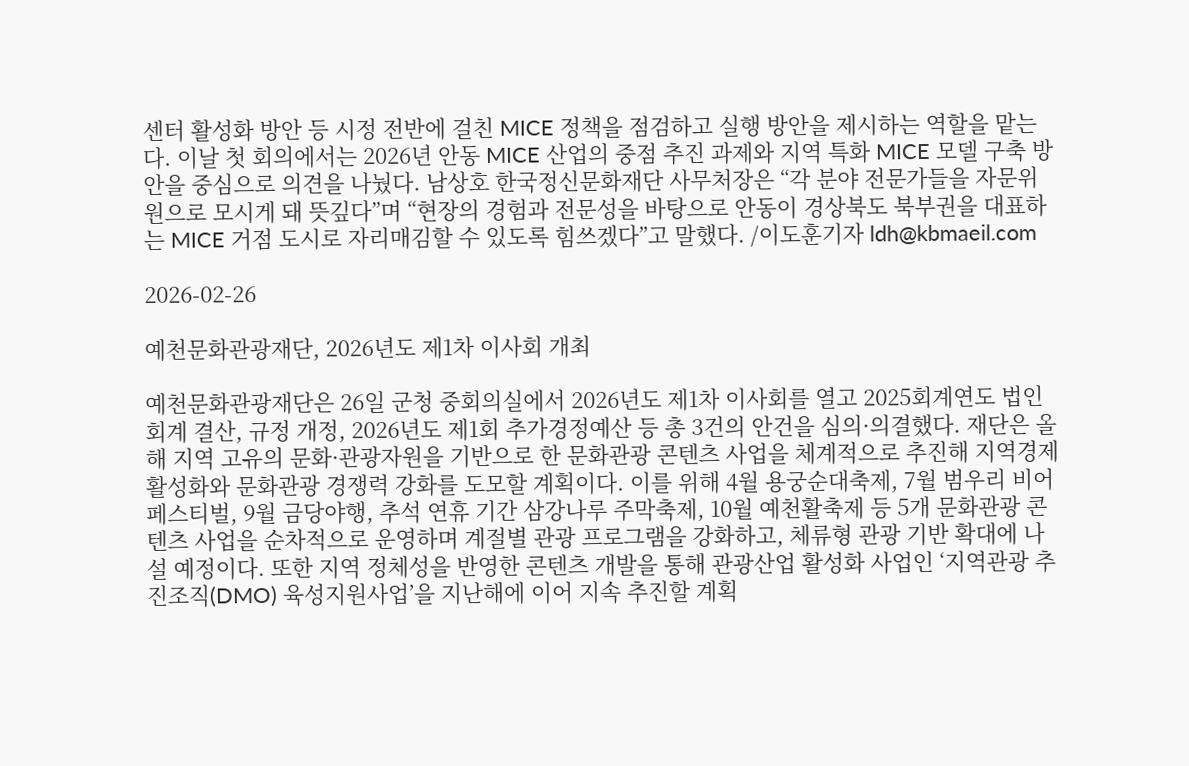센터 활성화 방안 등 시정 전반에 걸친 MICE 정책을 점검하고 실행 방안을 제시하는 역할을 맡는다. 이날 첫 회의에서는 2026년 안동 MICE 산업의 중점 추진 과제와 지역 특화 MICE 모델 구축 방안을 중심으로 의견을 나눴다. 남상호 한국정신문화재단 사무처장은 “각 분야 전문가들을 자문위원으로 모시게 돼 뜻깊다”며 “현장의 경험과 전문성을 바탕으로 안동이 경상북도 북부권을 대표하는 MICE 거점 도시로 자리매김할 수 있도록 힘쓰겠다”고 말했다. /이도훈기자 ldh@kbmaeil.com

2026-02-26

예천문화관광재단, 2026년도 제1차 이사회 개최

예천문화관광재단은 26일 군청 중회의실에서 2026년도 제1차 이사회를 열고 2025회계연도 법인회계 결산, 규정 개정, 2026년도 제1회 추가경정예산 등 총 3건의 안건을 심의·의결했다. 재단은 올해 지역 고유의 문화·관광자원을 기반으로 한 문화관광 콘텐츠 사업을 체계적으로 추진해 지역경제 활성화와 문화관광 경쟁력 강화를 도모할 계획이다. 이를 위해 4월 용궁순대축제, 7월 범우리 비어 페스티벌, 9월 금당야행, 추석 연휴 기간 삼강나루 주막축제, 10월 예천활축제 등 5개 문화관광 콘텐츠 사업을 순차적으로 운영하며 계절별 관광 프로그램을 강화하고, 체류형 관광 기반 확대에 나설 예정이다. 또한 지역 정체성을 반영한 콘텐츠 개발을 통해 관광산업 활성화 사업인 ‘지역관광 추진조직(DMO) 육성지원사업’을 지난해에 이어 지속 추진할 계획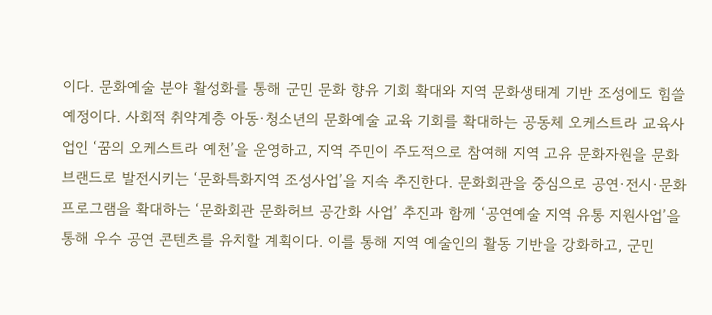이다. 문화예술 분야 활성화를 통해 군민 문화 향유 기회 확대와 지역 문화생태계 기반 조성에도 힘쓸 예정이다. 사회적 취약계층 아동·청소년의 문화예술 교육 기회를 확대하는 공동체 오케스트라 교육사업인 ‘꿈의 오케스트라 예천’을 운영하고, 지역 주민이 주도적으로 참여해 지역 고유 문화자원을 문화 브랜드로 발전시키는 ‘문화특화지역 조성사업’을 지속 추진한다. 문화회관을 중심으로 공연·전시·문화 프로그램을 확대하는 ‘문화회관 문화허브 공간화 사업’ 추진과 함께 ‘공연예술 지역 유통 지원사업’을 통해 우수 공연 콘텐츠를 유치할 계획이다. 이를 통해 지역 예술인의 활동 기반을 강화하고, 군민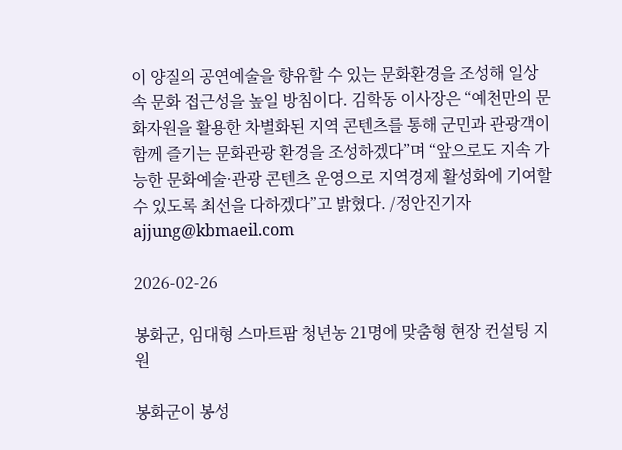이 양질의 공연예술을 향유할 수 있는 문화환경을 조성해 일상 속 문화 접근성을 높일 방침이다. 김학동 이사장은 “예천만의 문화자원을 활용한 차별화된 지역 콘텐츠를 통해 군민과 관광객이 함께 즐기는 문화관광 환경을 조성하겠다”며 “앞으로도 지속 가능한 문화예술·관광 콘텐츠 운영으로 지역경제 활성화에 기여할 수 있도록 최선을 다하겠다”고 밝혔다. /정안진기자 ajjung@kbmaeil.com

2026-02-26

봉화군, 임대형 스마트팜 청년농 21명에 맞춤형 현장 컨설팅 지원

봉화군이 봉성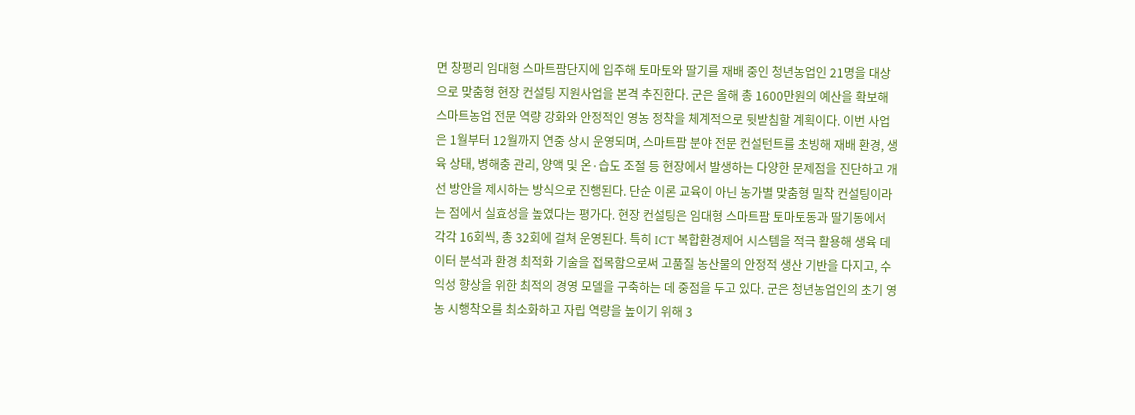면 창평리 임대형 스마트팜단지에 입주해 토마토와 딸기를 재배 중인 청년농업인 21명을 대상으로 맞춤형 현장 컨설팅 지원사업을 본격 추진한다. 군은 올해 총 1600만원의 예산을 확보해 스마트농업 전문 역량 강화와 안정적인 영농 정착을 체계적으로 뒷받침할 계획이다. 이번 사업은 1월부터 12월까지 연중 상시 운영되며, 스마트팜 분야 전문 컨설턴트를 초빙해 재배 환경, 생육 상태, 병해충 관리, 양액 및 온·습도 조절 등 현장에서 발생하는 다양한 문제점을 진단하고 개선 방안을 제시하는 방식으로 진행된다. 단순 이론 교육이 아닌 농가별 맞춤형 밀착 컨설팅이라는 점에서 실효성을 높였다는 평가다. 현장 컨설팅은 임대형 스마트팜 토마토동과 딸기동에서 각각 16회씩, 총 32회에 걸쳐 운영된다. 특히 ICT 복합환경제어 시스템을 적극 활용해 생육 데이터 분석과 환경 최적화 기술을 접목함으로써 고품질 농산물의 안정적 생산 기반을 다지고, 수익성 향상을 위한 최적의 경영 모델을 구축하는 데 중점을 두고 있다. 군은 청년농업인의 초기 영농 시행착오를 최소화하고 자립 역량을 높이기 위해 3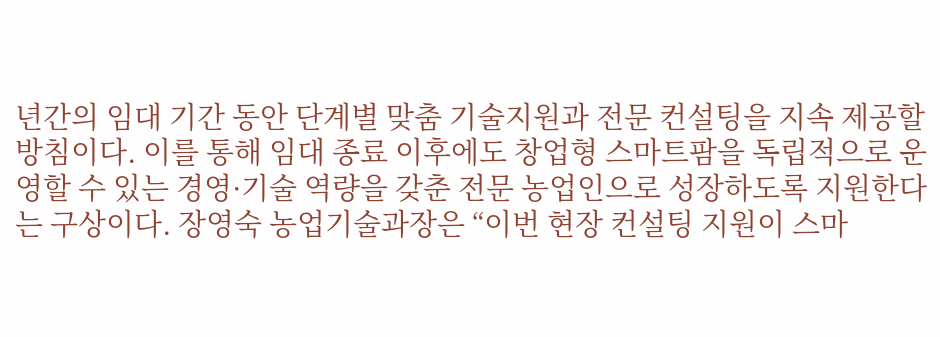년간의 임대 기간 동안 단계별 맞춤 기술지원과 전문 컨설팅을 지속 제공할 방침이다. 이를 통해 임대 종료 이후에도 창업형 스마트팜을 독립적으로 운영할 수 있는 경영·기술 역량을 갖춘 전문 농업인으로 성장하도록 지원한다는 구상이다. 장영숙 농업기술과장은 “이번 현장 컨설팅 지원이 스마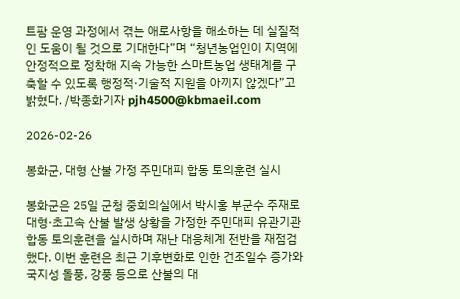트팜 운영 과정에서 겪는 애로사항을 해소하는 데 실질적인 도움이 될 것으로 기대한다”며 “청년농업인이 지역에 안정적으로 정착해 지속 가능한 스마트농업 생태계를 구축할 수 있도록 행정적·기술적 지원을 아끼지 않겠다”고 밝혔다. /박종화기자 pjh4500@kbmaeil.com

2026-02-26

봉화군, 대형 산불 가정 주민대피 합동 토의훈련 실시

봉화군은 25일 군청 중회의실에서 박시홍 부군수 주재로 대형·초고속 산불 발생 상황을 가정한 주민대피 유관기관 합동 토의훈련을 실시하며 재난 대응체계 전반을 재점검했다. 이번 훈련은 최근 기후변화로 인한 건조일수 증가와 국지성 돌풍, 강풍 등으로 산불의 대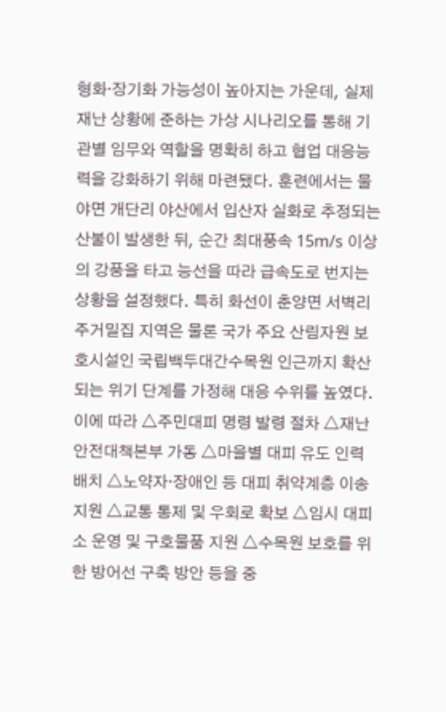형화·장기화 가능성이 높아지는 가운데, 실제 재난 상황에 준하는 가상 시나리오를 통해 기관별 임무와 역할을 명확히 하고 협업 대응능력을 강화하기 위해 마련됐다. 훈련에서는 물야면 개단리 야산에서 입산자 실화로 추정되는 산불이 발생한 뒤, 순간 최대풍속 15m/s 이상의 강풍을 타고 능선을 따라 급속도로 번지는 상황을 설정했다. 특히 화선이 춘양면 서벽리 주거밀집 지역은 물론 국가 주요 산림자원 보호시설인 국립백두대간수목원 인근까지 확산되는 위기 단계를 가정해 대응 수위를 높였다. 이에 따라 △주민대피 명령 발령 절차 △재난안전대책본부 가동 △마을별 대피 유도 인력 배치 △노약자·장애인 등 대피 취약계층 이송 지원 △교통 통제 및 우회로 확보 △임시 대피소 운영 및 구호물품 지원 △수목원 보호를 위한 방어선 구축 방안 등을 중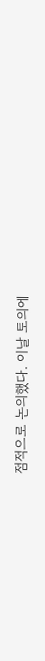점적으로 논의했다. 이날 토의에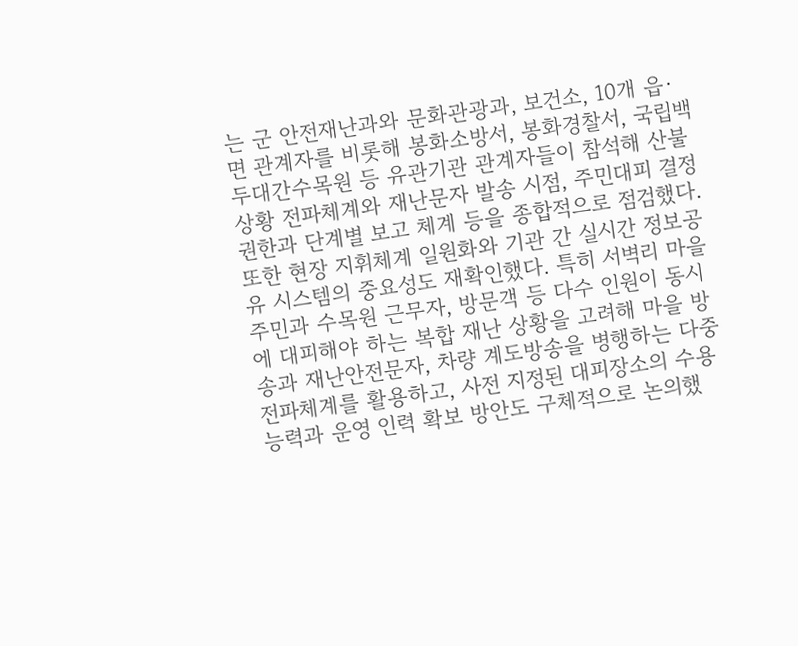는 군 안전재난과와 문화관광과, 보건소, 10개 읍·면 관계자를 비롯해 봉화소방서, 봉화경찰서, 국립백두대간수목원 등 유관기관 관계자들이 참석해 산불 상황 전파체계와 재난문자 발송 시점, 주민대피 결정 권한과 단계별 보고 체계 등을 종합적으로 점검했다. 또한 현장 지휘체계 일원화와 기관 간 실시간 정보공유 시스템의 중요성도 재확인했다. 특히 서벽리 마을 주민과 수목원 근무자, 방문객 등 다수 인원이 동시에 대피해야 하는 복합 재난 상황을 고려해 마을 방송과 재난안전문자, 차량 계도방송을 병행하는 다중 전파체계를 활용하고, 사전 지정된 대피장소의 수용 능력과 운영 인력 확보 방안도 구체적으로 논의했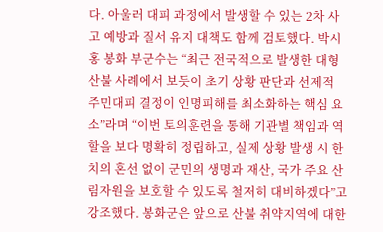다. 아울러 대피 과정에서 발생할 수 있는 2차 사고 예방과 질서 유지 대책도 함께 검토했다. 박시홍 봉화 부군수는 “최근 전국적으로 발생한 대형 산불 사례에서 보듯이 초기 상황 판단과 선제적 주민대피 결정이 인명피해를 최소화하는 핵심 요소”라며 “이번 토의훈련을 통해 기관별 책임과 역할을 보다 명확히 정립하고, 실제 상황 발생 시 한 치의 혼선 없이 군민의 생명과 재산, 국가 주요 산림자원을 보호할 수 있도록 철저히 대비하겠다”고 강조했다. 봉화군은 앞으로 산불 취약지역에 대한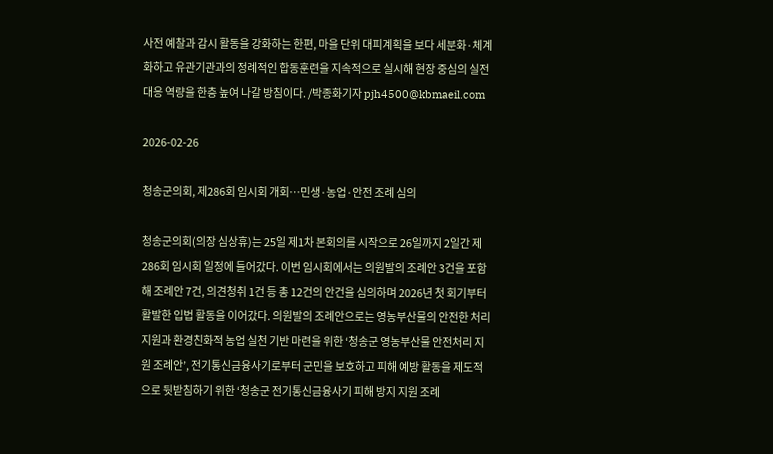사전 예찰과 감시 활동을 강화하는 한편, 마을 단위 대피계획을 보다 세분화·체계화하고 유관기관과의 정례적인 합동훈련을 지속적으로 실시해 현장 중심의 실전 대응 역량을 한층 높여 나갈 방침이다. /박종화기자 pjh4500@kbmaeil.com

2026-02-26

청송군의회, 제286회 임시회 개회…민생·농업·안전 조례 심의

청송군의회(의장 심상휴)는 25일 제1차 본회의를 시작으로 26일까지 2일간 제286회 임시회 일정에 들어갔다. 이번 임시회에서는 의원발의 조례안 3건을 포함해 조례안 7건, 의견청취 1건 등 총 12건의 안건을 심의하며 2026년 첫 회기부터 활발한 입법 활동을 이어갔다. 의원발의 조례안으로는 영농부산물의 안전한 처리 지원과 환경친화적 농업 실천 기반 마련을 위한 ‘청송군 영농부산물 안전처리 지원 조례안’, 전기통신금융사기로부터 군민을 보호하고 피해 예방 활동을 제도적으로 뒷받침하기 위한 ‘청송군 전기통신금융사기 피해 방지 지원 조례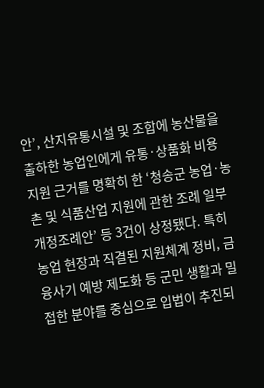안’, 산지유통시설 및 조합에 농산물을 출하한 농업인에게 유통·상품화 비용 지원 근거를 명확히 한 ‘청송군 농업·농촌 및 식품산업 지원에 관한 조례 일부개정조례안’ 등 3건이 상정됐다. 특히 농업 현장과 직결된 지원체계 정비, 금융사기 예방 제도화 등 군민 생활과 밀접한 분야를 중심으로 입법이 추진되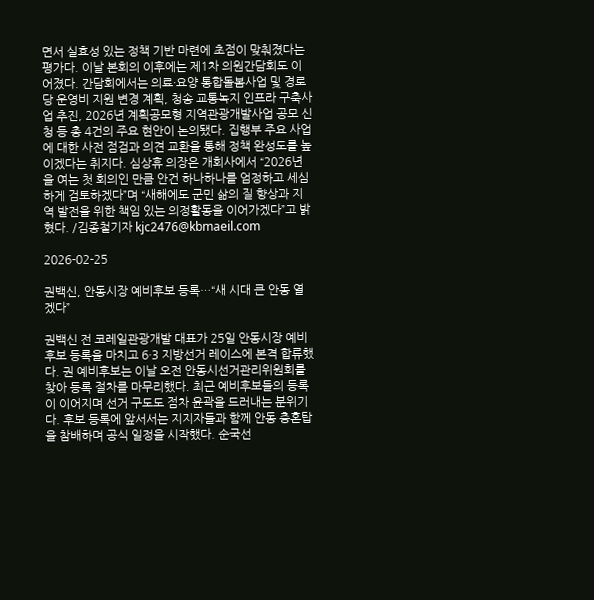면서 실효성 있는 정책 기반 마련에 초점이 맞춰졌다는 평가다. 이날 본회의 이후에는 제1차 의원간담회도 이어졌다. 간담회에서는 의료·요양 통합돌봄사업 및 경로당 운영비 지원 변경 계획, 청송 교통녹지 인프라 구축사업 추진, 2026년 계획공모형 지역관광개발사업 공모 신청 등 총 4건의 주요 현안이 논의됐다. 집행부 주요 사업에 대한 사전 점검과 의견 교환을 통해 정책 완성도를 높이겠다는 취지다. 심상휴 의장은 개회사에서 “2026년을 여는 첫 회의인 만큼 안건 하나하나를 엄정하고 세심하게 검토하겠다”며 “새해에도 군민 삶의 질 향상과 지역 발전을 위한 책임 있는 의정활동을 이어가겠다”고 밝혔다. /김종철기자 kjc2476@kbmaeil.com

2026-02-25

권백신, 안동시장 예비후보 등록…“새 시대 큰 안동 열겠다”

권백신 전 코레일관광개발 대표가 25일 안동시장 예비후보 등록을 마치고 6·3 지방선거 레이스에 본격 합류했다. 권 예비후보는 이날 오전 안동시선거관리위원회를 찾아 등록 절차를 마무리했다. 최근 예비후보들의 등록이 이어지며 선거 구도도 점차 윤곽을 드러내는 분위기다. 후보 등록에 앞서서는 지지자들과 함께 안동 충혼탑을 참배하며 공식 일정을 시작했다. 순국선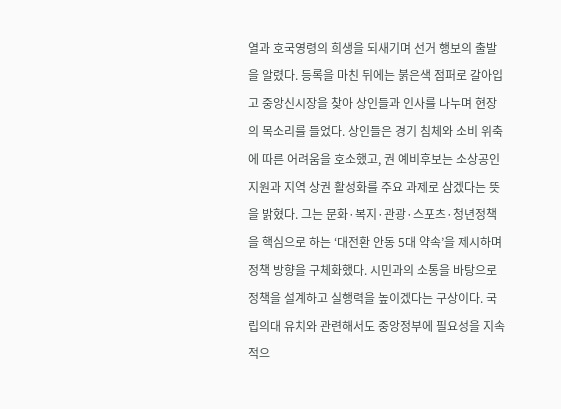열과 호국영령의 희생을 되새기며 선거 행보의 출발을 알렸다. 등록을 마친 뒤에는 붉은색 점퍼로 갈아입고 중앙신시장을 찾아 상인들과 인사를 나누며 현장의 목소리를 들었다. 상인들은 경기 침체와 소비 위축에 따른 어려움을 호소했고, 권 예비후보는 소상공인 지원과 지역 상권 활성화를 주요 과제로 삼겠다는 뜻을 밝혔다. 그는 문화·복지·관광·스포츠·청년정책을 핵심으로 하는 ‘대전환 안동 5대 약속’을 제시하며 정책 방향을 구체화했다. 시민과의 소통을 바탕으로 정책을 설계하고 실행력을 높이겠다는 구상이다. 국립의대 유치와 관련해서도 중앙정부에 필요성을 지속적으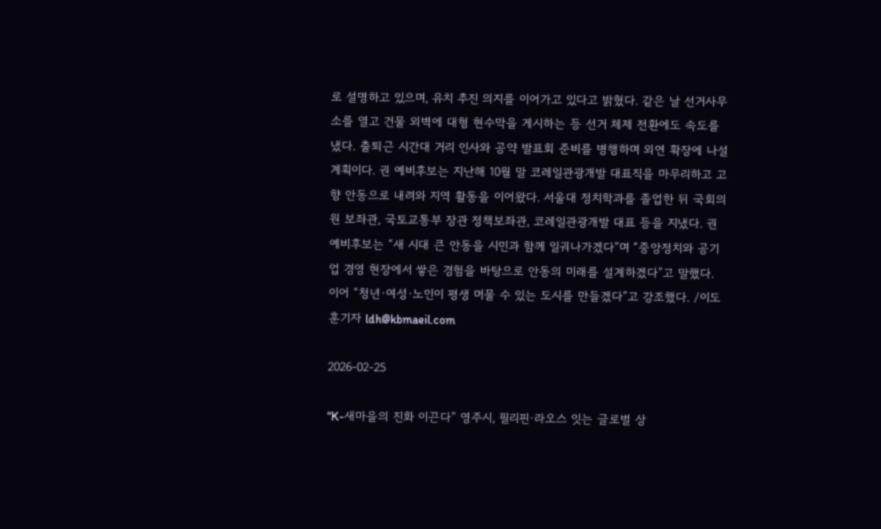로 설명하고 있으며, 유치 추진 의지를 이어가고 있다고 밝혔다. 같은 날 선거사무소를 열고 건물 외벽에 대형 현수막을 게시하는 등 선거 체제 전환에도 속도를 냈다. 출퇴근 시간대 거리 인사와 공약 발표회 준비를 병행하며 외연 확장에 나설 계획이다. 권 예비후보는 지난해 10월 말 코레일관광개발 대표직을 마무리하고 고향 안동으로 내려와 지역 활동을 이어왔다. 서울대 정치학과를 졸업한 뒤 국회의원 보좌관, 국토교통부 장관 정책보좌관, 코레일관광개발 대표 등을 지냈다. 권 예비후보는 “새 시대 큰 안동을 시민과 함께 일궈나가겠다”며 “중앙정치와 공기업 경영 현장에서 쌓은 경험을 바탕으로 안동의 미래를 설계하겠다”고 말했다. 이어 “청년·여성·노인이 평생 머물 수 있는 도시를 만들겠다”고 강조했다. /이도훈기자 ldh@kbmaeil.com

2026-02-25

“K-새마을의 진화 이끈다” 영주시, 필리핀·라오스 잇는 글로벌 상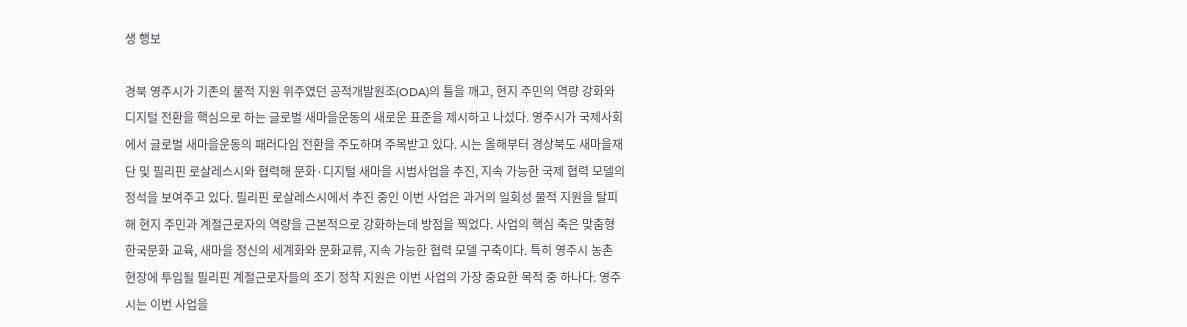생 행보

경북 영주시가 기존의 물적 지원 위주였던 공적개발원조(ODA)의 틀을 깨고, 현지 주민의 역량 강화와 디지털 전환을 핵심으로 하는 글로벌 새마을운동의 새로운 표준을 제시하고 나섰다. 영주시가 국제사회에서 글로벌 새마을운동의 패러다임 전환을 주도하며 주목받고 있다. 시는 올해부터 경상북도 새마을재단 및 필리핀 로살레스시와 협력해 문화·디지털 새마을 시범사업을 추진, 지속 가능한 국제 협력 모델의 정석을 보여주고 있다. 필리핀 로살레스시에서 추진 중인 이번 사업은 과거의 일회성 물적 지원을 탈피해 현지 주민과 계절근로자의 역량을 근본적으로 강화하는데 방점을 찍었다. 사업의 핵심 축은 맞춤형 한국문화 교육, 새마을 정신의 세계화와 문화교류, 지속 가능한 협력 모델 구축이다. 특히 영주시 농촌 현장에 투입될 필리핀 계절근로자들의 조기 정착 지원은 이번 사업의 가장 중요한 목적 중 하나다. 영주시는 이번 사업을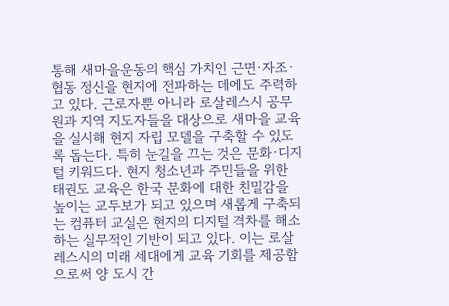통해 새마을운동의 핵심 가치인 근면·자조·협동 정신을 현지에 전파하는 데에도 주력하고 있다. 근로자뿐 아니라 로살레스시 공무원과 지역 지도자들을 대상으로 새마을 교육을 실시해 현지 자립 모델을 구축할 수 있도록 돕는다. 특히 눈길을 끄는 것은 문화·디지털 키워드다. 현지 청소년과 주민들을 위한 태권도 교육은 한국 문화에 대한 친밀감을 높이는 교두보가 되고 있으며 새롭게 구축되는 컴퓨터 교실은 현지의 디지털 격차를 해소하는 실무적인 기반이 되고 있다. 이는 로살레스시의 미래 세대에게 교육 기회를 제공함으로써 양 도시 간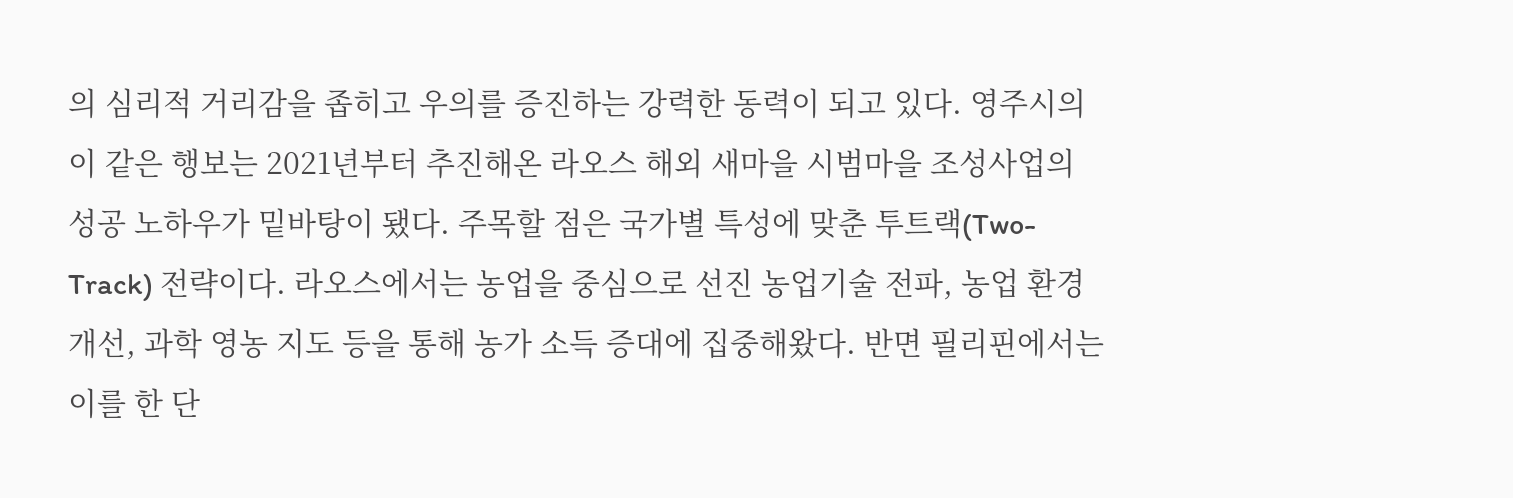의 심리적 거리감을 좁히고 우의를 증진하는 강력한 동력이 되고 있다. 영주시의 이 같은 행보는 2021년부터 추진해온 라오스 해외 새마을 시범마을 조성사업의 성공 노하우가 밑바탕이 됐다. 주목할 점은 국가별 특성에 맞춘 투트랙(Two-Track) 전략이다. 라오스에서는 농업을 중심으로 선진 농업기술 전파, 농업 환경 개선, 과학 영농 지도 등을 통해 농가 소득 증대에 집중해왔다. 반면 필리핀에서는 이를 한 단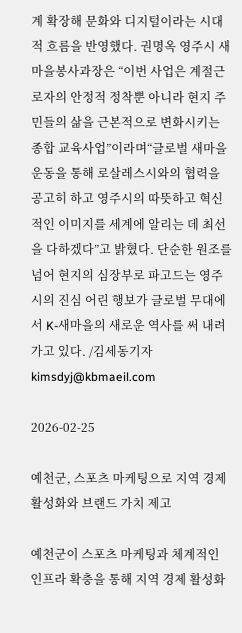계 확장해 문화와 디지털이라는 시대적 흐름을 반영했다. 권명옥 영주시 새마을봉사과장은 “이번 사업은 계절근로자의 안정적 정착뿐 아니라 현지 주민들의 삶을 근본적으로 변화시키는 종합 교육사업”이라며“글로벌 새마을운동을 통해 로살레스시와의 협력을 공고히 하고 영주시의 따뜻하고 혁신적인 이미지를 세계에 알리는 데 최선을 다하겠다”고 밝혔다. 단순한 원조를 넘어 현지의 심장부로 파고드는 영주시의 진심 어린 행보가 글로벌 무대에서 K-새마을의 새로운 역사를 써 내려가고 있다. /김세동기자 kimsdyj@kbmaeil.com

2026-02-25

예천군, 스포츠 마케팅으로 지역 경제 활성화와 브랜드 가치 제고

예천군이 스포츠 마케팅과 체계적인 인프라 확충을 통해 지역 경제 활성화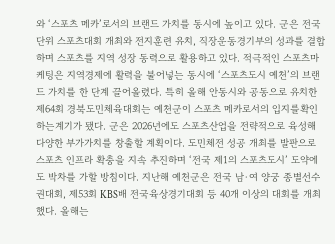와 ‘스포츠 메카’로서의 브랜드 가치를 동시에 높이고 있다. 군은 전국 단위 스포츠대회 개최와 전지훈련 유치, 직장운동경기부의 성과를 결합하며 스포츠를 지역 성장 동력으로 활용하고 있다. 적극적인 스포츠마케팅은 지역경제에 활력을 불어넣는 동시에 ‘스포츠도시 예천’의 브랜드 가치를 한 단계 끌어올렸다. 특히 올해 안동시와 공동으로 유치한 제64회 경북도민체육대회는 예천군이 스포츠 메카로서의 입지를확인하는계기가 됐다. 군은 2026년에도 스포츠산업을 전략적으로 육성해 다양한 부가가치를 창출할 계획이다. 도민체전 성공 개최를 발판으로 스포츠 인프라 확충을 지속 추진하며 ‘전국 제1의 스포츠도시’ 도약에도 박차를 가할 방침이다. 지난해 예천군은 전국 남·여 양궁 종별선수권대회, 제53회 KBS배 전국육상경기대회 등 40개 이상의 대회를 개최했다. 올해는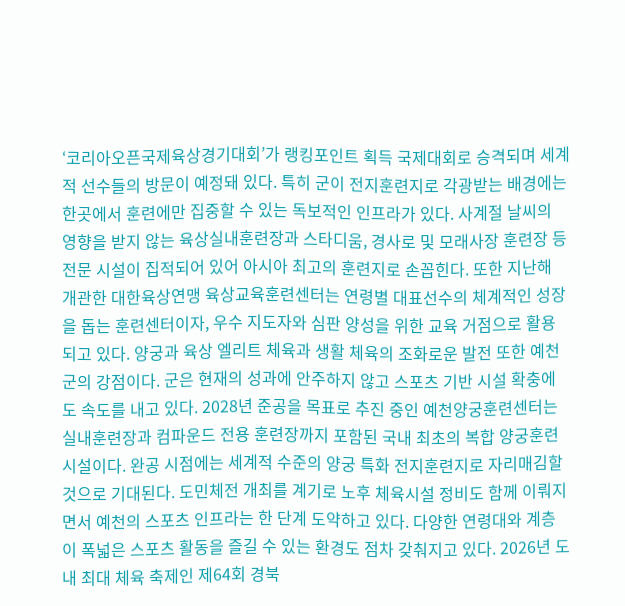‘코리아오픈국제육상경기대회’가 랭킹포인트 획득 국제대회로 승격되며 세계적 선수들의 방문이 예정돼 있다. 특히 군이 전지훈련지로 각광받는 배경에는 한곳에서 훈련에만 집중할 수 있는 독보적인 인프라가 있다. 사계절 날씨의 영향을 받지 않는 육상실내훈련장과 스타디움, 경사로 및 모래사장 훈련장 등 전문 시설이 집적되어 있어 아시아 최고의 훈련지로 손꼽힌다. 또한 지난해 개관한 대한육상연맹 육상교육훈련센터는 연령별 대표선수의 체계적인 성장을 돕는 훈련센터이자, 우수 지도자와 심판 양성을 위한 교육 거점으로 활용되고 있다. 양궁과 육상 엘리트 체육과 생활 체육의 조화로운 발전 또한 예천군의 강점이다. 군은 현재의 성과에 안주하지 않고 스포츠 기반 시설 확충에도 속도를 내고 있다. 2028년 준공을 목표로 추진 중인 예천양궁훈련센터는 실내훈련장과 컴파운드 전용 훈련장까지 포함된 국내 최초의 복합 양궁훈련 시설이다. 완공 시점에는 세계적 수준의 양궁 특화 전지훈련지로 자리매김할 것으로 기대된다. 도민체전 개최를 계기로 노후 체육시설 정비도 함께 이뤄지면서 예천의 스포츠 인프라는 한 단계 도약하고 있다. 다양한 연령대와 계층이 폭넓은 스포츠 활동을 즐길 수 있는 환경도 점차 갖춰지고 있다. 2026년 도내 최대 체육 축제인 제64회 경북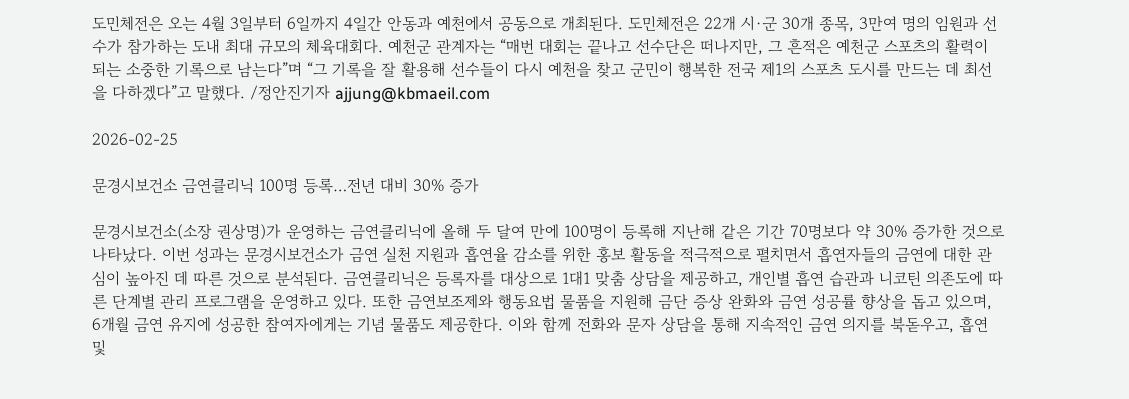도민체전은 오는 4월 3일부터 6일까지 4일간 안동과 예천에서 공동으로 개최된다. 도민체전은 22개 시·군 30개 종목, 3만여 명의 임원과 선수가 참가하는 도내 최대 규모의 체육대회다. 예천군 관계자는 “매번 대회는 끝나고 선수단은 떠나지만, 그 흔적은 예천군 스포츠의 활력이 되는 소중한 기록으로 남는다”며 “그 기록을 잘 활용해 선수들이 다시 예천을 찾고 군민이 행복한 전국 제1의 스포츠 도시를 만드는 데 최선을 다하겠다”고 말했다. /정안진기자 ajjung@kbmaeil.com

2026-02-25

문경시보건소 금연클리닉 100명 등록…전년 대비 30% 증가

문경시보건소(소장 권상명)가 운영하는 금연클리닉에 올해 두 달여 만에 100명이 등록해 지난해 같은 기간 70명보다 약 30% 증가한 것으로 나타났다. 이번 성과는 문경시보건소가 금연 실천 지원과 흡연율 감소를 위한 홍보 활동을 적극적으로 펼치면서 흡연자들의 금연에 대한 관심이 높아진 데 따른 것으로 분석된다. 금연클리닉은 등록자를 대상으로 1대1 맞춤 상담을 제공하고, 개인별 흡연 습관과 니코틴 의존도에 따른 단계별 관리 프로그램을 운영하고 있다. 또한 금연보조제와 행동요법 물품을 지원해 금단 증상 완화와 금연 성공률 향상을 돕고 있으며, 6개월 금연 유지에 성공한 참여자에게는 기념 물품도 제공한다. 이와 함께 전화와 문자 상담을 통해 지속적인 금연 의지를 북돋우고, 흡연 및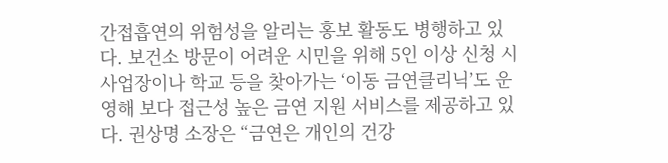간접흡연의 위험성을 알리는 홍보 활동도 병행하고 있다. 보건소 방문이 어려운 시민을 위해 5인 이상 신청 시 사업장이나 학교 등을 찾아가는 ‘이동 금연클리닉’도 운영해 보다 접근성 높은 금연 지원 서비스를 제공하고 있다. 권상명 소장은 “금연은 개인의 건강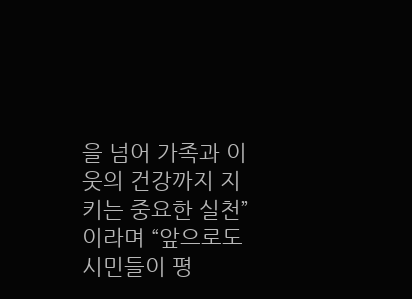을 넘어 가족과 이웃의 건강까지 지키는 중요한 실천”이라며 “앞으로도 시민들이 평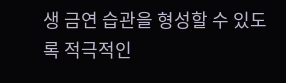생 금연 습관을 형성할 수 있도록 적극적인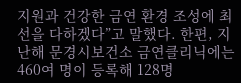지원과 건강한 금연 환경 조성에 최선을 다하겠다”고 말했다. 한편, 지난해 문경시보건소 금연클리닉에는 460여 명이 등록해 128명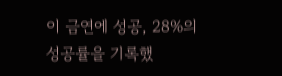이 금연에 성공, 28%의 성공률을 기록했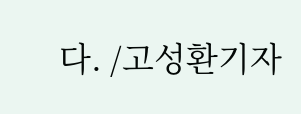다. /고성환기자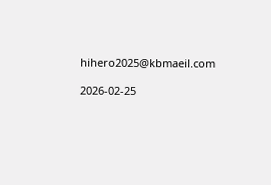hihero2025@kbmaeil.com

2026-02-25